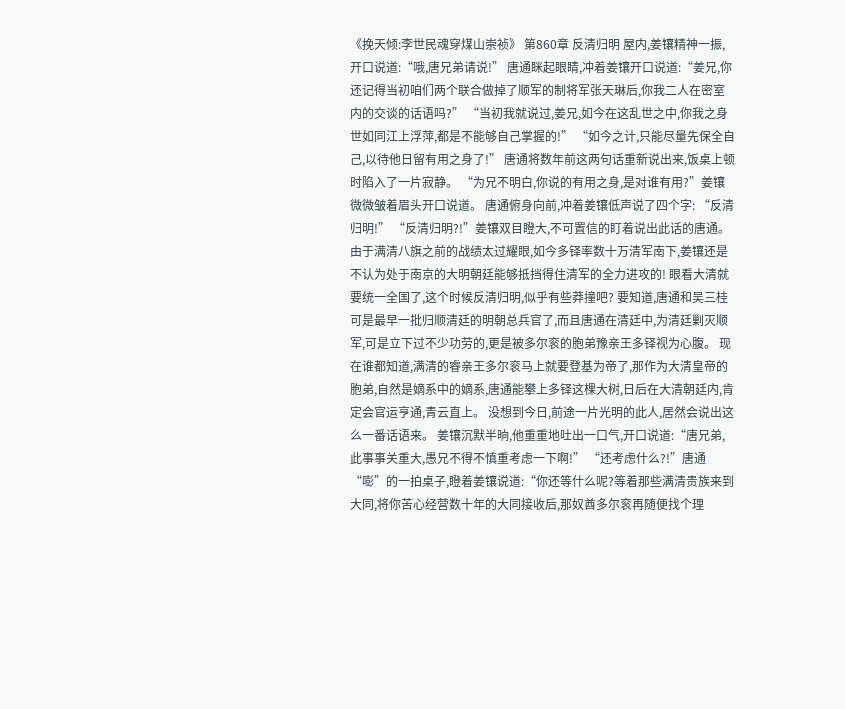《挽天倾:李世民魂穿煤山崇祯》 第860章 反清归明 屋内,姜镶精神一振,开口说道:“哦,唐兄弟请说!” 唐通眯起眼睛,冲着姜镶开口说道:“姜兄,你还记得当初咱们两个联合做掉了顺军的制将军张天琳后,你我二人在密室内的交谈的话语吗?” “当初我就说过,姜兄,如今在这乱世之中,你我之身世如同江上浮萍,都是不能够自己掌握的!” “如今之计,只能尽量先保全自己,以待他日留有用之身了!” 唐通将数年前这两句话重新说出来,饭桌上顿时陷入了一片寂静。 “为兄不明白,你说的有用之身,是对谁有用?”姜镶微微皱着眉头开口说道。 唐通俯身向前,冲着姜镶低声说了四个字: “反清归明!” “反清归明?!”姜镶双目瞪大,不可置信的盯着说出此话的唐通。 由于满清八旗之前的战绩太过耀眼,如今多铎率数十万清军南下,姜镶还是不认为处于南京的大明朝廷能够抵挡得住清军的全力进攻的! 眼看大清就要统一全国了,这个时候反清归明,似乎有些莽撞吧? 要知道,唐通和吴三桂可是最早一批归顺清廷的明朝总兵官了,而且唐通在清廷中,为清廷剿灭顺军,可是立下过不少功劳的,更是被多尔衮的胞弟豫亲王多铎视为心腹。 现在谁都知道,满清的睿亲王多尔衮马上就要登基为帝了,那作为大清皇帝的胞弟,自然是嫡系中的嫡系,唐通能攀上多铎这棵大树,日后在大清朝廷内,肯定会官运亨通,青云直上。 没想到今日,前途一片光明的此人,居然会说出这么一番话语来。 姜镶沉默半晌,他重重地吐出一口气,开口说道:“唐兄弟,此事事关重大,愚兄不得不慎重考虑一下啊!” “还考虑什么?!”唐通“嘭”的一拍桌子,瞪着姜镶说道:“你还等什么呢?等着那些满清贵族来到大同,将你苦心经营数十年的大同接收后,那奴酋多尔衮再随便找个理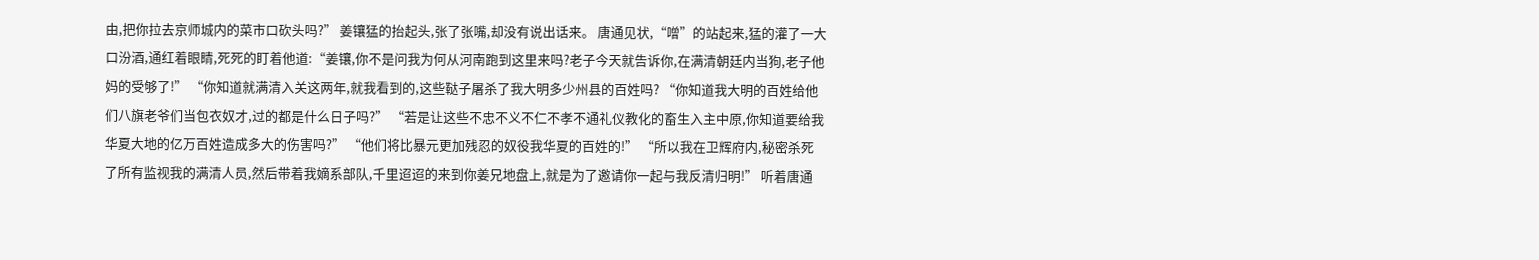由,把你拉去京师城内的菜市口砍头吗?” 姜镶猛的抬起头,张了张嘴,却没有说出话来。 唐通见状,“噌”的站起来,猛的灌了一大口汾酒,通红着眼睛,死死的盯着他道:“姜镶,你不是问我为何从河南跑到这里来吗?老子今天就告诉你,在满清朝廷内当狗,老子他妈的受够了!” “你知道就满清入关这两年,就我看到的,这些鞑子屠杀了我大明多少州县的百姓吗? “你知道我大明的百姓给他们八旗老爷们当包衣奴才,过的都是什么日子吗?” “若是让这些不忠不义不仁不孝不通礼仪教化的畜生入主中原,你知道要给我华夏大地的亿万百姓造成多大的伤害吗?” “他们将比暴元更加残忍的奴役我华夏的百姓的!” “所以我在卫辉府内,秘密杀死了所有监视我的满清人员,然后带着我嫡系部队,千里迢迢的来到你姜兄地盘上,就是为了邀请你一起与我反清归明!” 听着唐通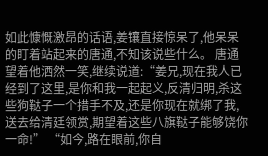如此慷慨激昂的话语,姜镶直接惊呆了,他呆呆的盯着站起来的唐通,不知该说些什么。 唐通望着他洒然一笑,继续说道:“姜兄,现在我人已经到了这里,是你和我一起起义,反清归明,杀这些狗鞑子一个措手不及,还是你现在就绑了我,送去给清廷领赏,期望着这些八旗鞑子能够饶你一命!” “如今,路在眼前,你自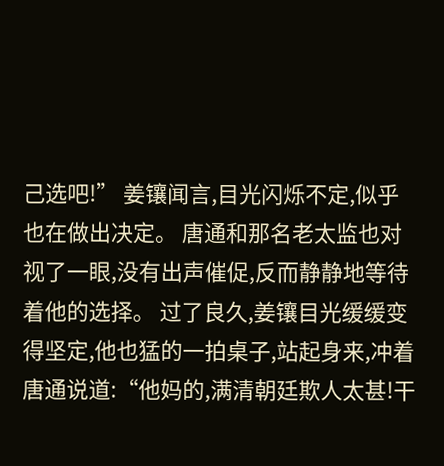己选吧!” 姜镶闻言,目光闪烁不定,似乎也在做出决定。 唐通和那名老太监也对视了一眼,没有出声催促,反而静静地等待着他的选择。 过了良久,姜镶目光缓缓变得坚定,他也猛的一拍桌子,站起身来,冲着唐通说道:“他妈的,满清朝廷欺人太甚!干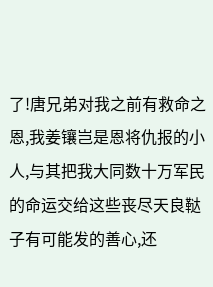了!唐兄弟对我之前有救命之恩,我姜镶岂是恩将仇报的小人,与其把我大同数十万军民的命运交给这些丧尽天良鞑子有可能发的善心,还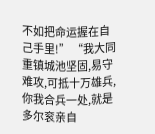不如把命运握在自己手里!” “我大同重镇城池坚固,易守难攻,可抵十万雄兵,你我合兵一处,就是多尔衮亲自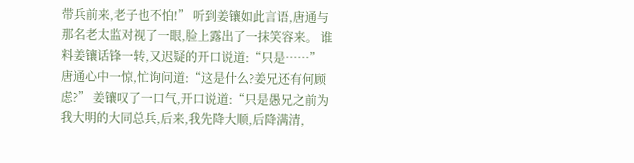带兵前来,老子也不怕!” 听到姜镶如此言语,唐通与那名老太监对视了一眼,脸上露出了一抹笑容来。 谁料姜镶话锋一转,又迟疑的开口说道:“只是……” 唐通心中一惊,忙询问道:“这是什么?姜兄还有何顾虑?” 姜镶叹了一口气,开口说道:“只是愚兄之前为我大明的大同总兵,后来,我先降大顺,后降满清,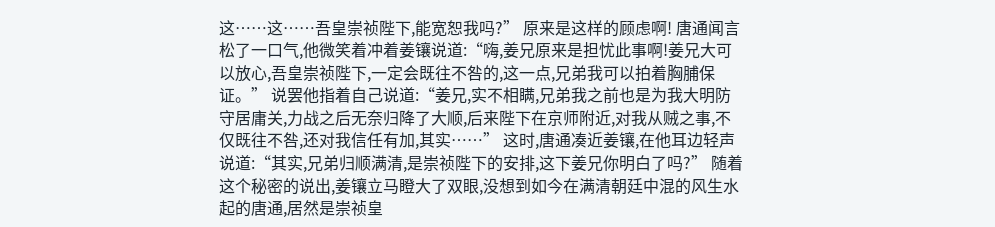这……这……吾皇崇祯陛下,能宽恕我吗?” 原来是这样的顾虑啊! 唐通闻言松了一口气,他微笑着冲着姜镶说道:“嗨,姜兄原来是担忧此事啊!姜兄大可以放心,吾皇崇祯陛下,一定会既往不咎的,这一点,兄弟我可以拍着胸脯保证。” 说罢他指着自己说道:“姜兄,实不相瞒,兄弟我之前也是为我大明防守居庸关,力战之后无奈归降了大顺,后来陛下在京师附近,对我从贼之事,不仅既往不咎,还对我信任有加,其实……” 这时,唐通凑近姜镶,在他耳边轻声说道:“其实,兄弟归顺满清,是崇祯陛下的安排,这下姜兄你明白了吗?” 随着这个秘密的说出,姜镶立马瞪大了双眼,没想到如今在满清朝廷中混的风生水起的唐通,居然是崇祯皇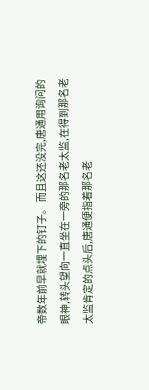帝数年前早就埋下的钉子。 而且这还没完,唐通用询问的眼神,转头望向一直坐在一旁的那名老太监,在得到那名老太监肯定的点头后,唐通便指着那名老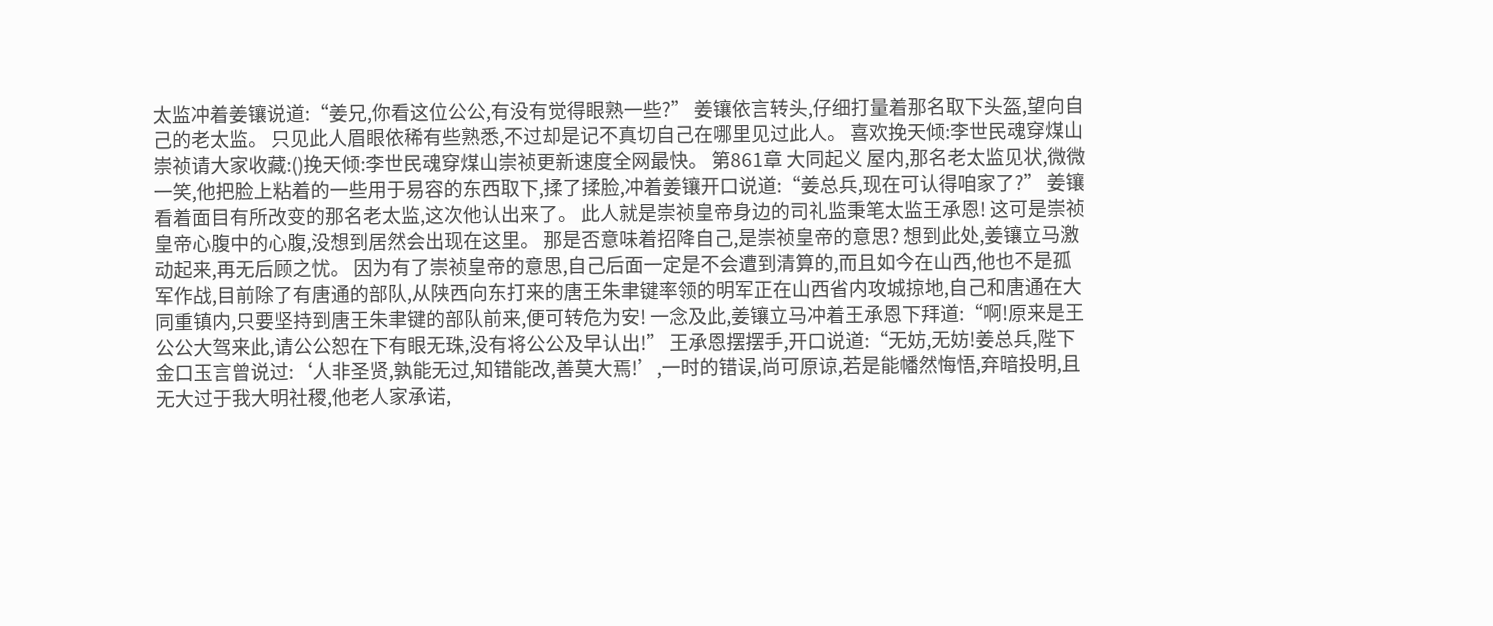太监冲着姜镶说道:“姜兄,你看这位公公,有没有觉得眼熟一些?” 姜镶依言转头,仔细打量着那名取下头盔,望向自己的老太监。 只见此人眉眼依稀有些熟悉,不过却是记不真切自己在哪里见过此人。 喜欢挽天倾:李世民魂穿煤山崇祯请大家收藏:()挽天倾:李世民魂穿煤山崇祯更新速度全网最快。 第861章 大同起义 屋内,那名老太监见状,微微一笑,他把脸上粘着的一些用于易容的东西取下,揉了揉脸,冲着姜镶开口说道:“姜总兵,现在可认得咱家了?” 姜镶看着面目有所改变的那名老太监,这次他认出来了。 此人就是崇祯皇帝身边的司礼监秉笔太监王承恩! 这可是崇祯皇帝心腹中的心腹,没想到居然会出现在这里。 那是否意味着招降自己,是崇祯皇帝的意思? 想到此处,姜镶立马激动起来,再无后顾之忧。 因为有了崇祯皇帝的意思,自己后面一定是不会遭到清算的,而且如今在山西,他也不是孤军作战,目前除了有唐通的部队,从陕西向东打来的唐王朱聿键率领的明军正在山西省内攻城掠地,自己和唐通在大同重镇内,只要坚持到唐王朱聿键的部队前来,便可转危为安! 一念及此,姜镶立马冲着王承恩下拜道:“啊!原来是王公公大驾来此,请公公恕在下有眼无珠,没有将公公及早认出!” 王承恩摆摆手,开口说道:“无妨,无妨!姜总兵,陛下金口玉言曾说过:‘人非圣贤,孰能无过,知错能改,善莫大焉!’,一时的错误,尚可原谅,若是能幡然悔悟,弃暗投明,且无大过于我大明社稷,他老人家承诺,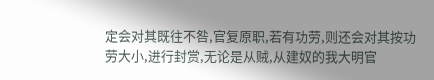定会对其既往不咎,官复原职,若有功劳,则还会对其按功劳大小,进行封赏,无论是从贼,从建奴的我大明官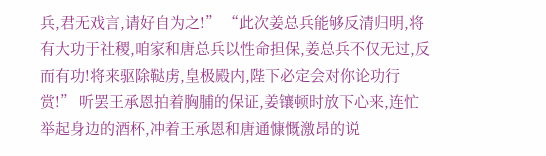兵,君无戏言,请好自为之!” “此次姜总兵能够反清归明,将有大功于社稷,咱家和唐总兵以性命担保,姜总兵不仅无过,反而有功!将来驱除鞑虏,皇极殿内,陛下必定会对你论功行赏!” 听罢王承恩拍着胸脯的保证,姜镶顿时放下心来,连忙举起身边的酒杯,冲着王承恩和唐通慷慨激昂的说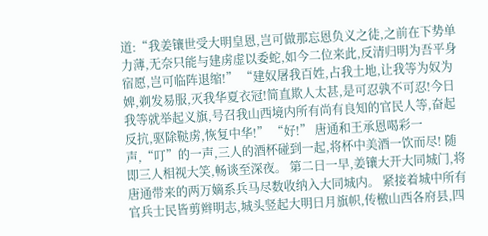道:“我姜镶世受大明皇恩,岂可做那忘恩负义之徒,之前在下势单力薄,无奈只能与建虏虚以委蛇,如今二位来此,反清归明为吾平身宿愿,岂可临阵退缩!” “建奴屠我百姓,占我土地,让我等为奴为婢,剃发易服,灭我华夏衣冠!简直欺人太甚,是可忍孰不可忍!今日我等就举起义旗,号召我山西境内所有尚有良知的官民人等,奋起反抗,驱除鞑虏,恢复中华!” “好!” 唐通和王承恩喝彩一声,“叮”的一声,三人的酒杯碰到一起,将杯中美酒一饮而尽! 随即三人相视大笑,畅谈至深夜。 第二日一早,姜镶大开大同城门,将唐通带来的两万嫡系兵马尽数收纳入大同城内。 紧接着城中所有官兵士民皆剪辫明志,城头竖起大明日月旗帜,传檄山西各府县,四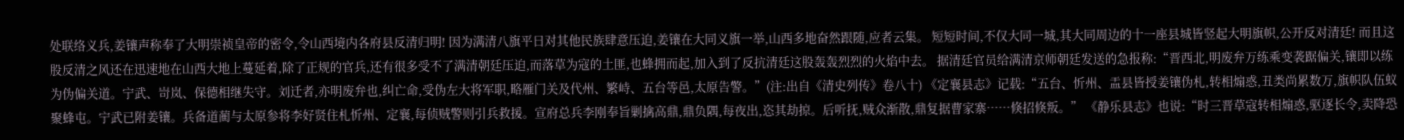处联络义兵,姜镶声称奉了大明崇祯皇帝的密令,令山西境内各府县反清归明! 因为满清八旗平日对其他民族肆意压迫,姜镶在大同义旗一举,山西多地奋然跟随,应者云集。 短短时间,不仅大同一城,其大同周边的十一座县城皆竖起大明旗帜,公开反对清廷! 而且这股反清之风还在迅速地在山西大地上蔓延着,除了正规的官兵,还有很多受不了满清朝廷压迫,而落草为寇的土匪,也蜂拥而起,加入到了反抗清廷这股轰轰烈烈的火焰中去。 据清廷官员给满清京师朝廷发送的急报称:“晋西北,明废弁万练乘变袭踞偏关,镶即以练为伪偏关道。宁武、岢岚、保德相继失守。刘迁者,亦明废弁也,纠亡命,受伪左大将军职,略雁门关及代州、繁峙、五台等邑,太原告警。”(注:出自《清史列传》卷八十) 《定襄县志》记载:“五台、忻州、盂县皆授姜镶伪札,转相煽惑,丑类尚累数万,旗帜队伍蚁聚蜂屯。宁武已附姜镶。兵备道蔺与太原参将李好贤住札忻州、定襄,每侦贼警则引兵救援。宣府总兵李刚奉旨剿擒高鼎,鼎负隅,每夜出,恣其劫掠。后听抚,贼众渐散,鼎复据曹家寨……倏招倏叛。” 《静乐县志》也说:“时三晋草寇转相煽惑,驱逐长令,卖降恐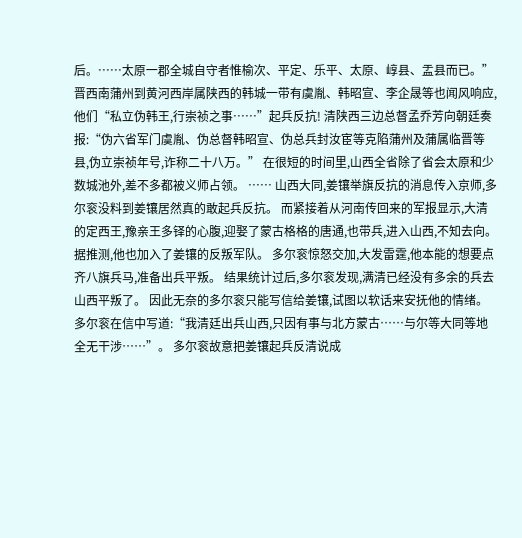后。……太原一郡全城自守者惟榆次、平定、乐平、太原、崞县、盂县而已。” 晋西南蒲州到黄河西岸属陕西的韩城一带有虞胤、韩昭宣、李企晟等也闻风响应,他们“私立伪韩王,行崇祯之事……”起兵反抗! 清陕西三边总督孟乔芳向朝廷奏报:“伪六省军门虞胤、伪总督韩昭宣、伪总兵封汝宦等克陷蒲州及蒲属临晋等县,伪立崇祯年号,诈称二十八万。” 在很短的时间里,山西全省除了省会太原和少数城池外,差不多都被义师占领。 …… 山西大同,姜镶举旗反抗的消息传入京师,多尔衮没料到姜镶居然真的敢起兵反抗。 而紧接着从河南传回来的军报显示,大清的定西王,豫亲王多铎的心腹,迎娶了蒙古格格的唐通,也带兵,进入山西,不知去向。 据推测,他也加入了姜镶的反叛军队。 多尔衮惊怒交加,大发雷霆,他本能的想要点齐八旗兵马,准备出兵平叛。 结果统计过后,多尔衮发现,满清已经没有多余的兵去山西平叛了。 因此无奈的多尔衮只能写信给姜镶,试图以软话来安抚他的情绪。 多尔衮在信中写道:“我清廷出兵山西,只因有事与北方蒙古……与尔等大同等地全无干涉……”。 多尔衮故意把姜镶起兵反清说成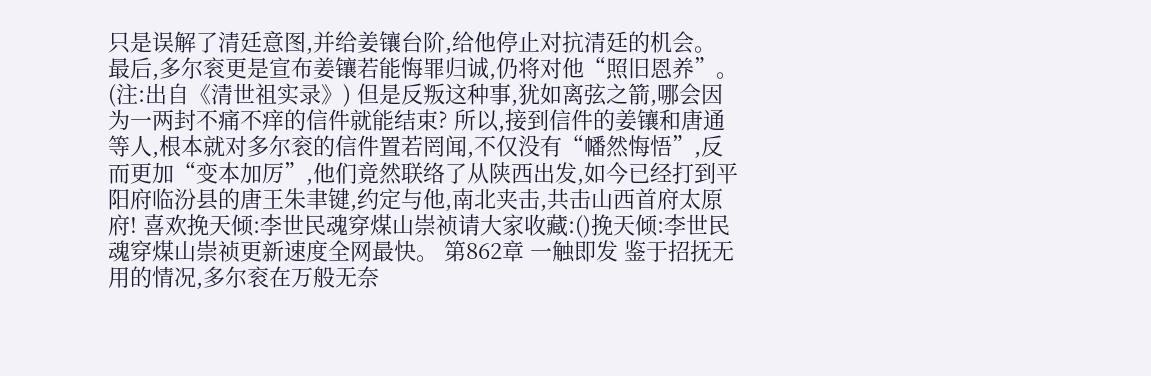只是误解了清廷意图,并给姜镶台阶,给他停止对抗清廷的机会。 最后,多尔衮更是宣布姜镶若能悔罪归诚,仍将对他“照旧恩养”。(注:出自《清世祖实录》) 但是反叛这种事,犹如离弦之箭,哪会因为一两封不痛不痒的信件就能结束? 所以,接到信件的姜镶和唐通等人,根本就对多尔衮的信件置若罔闻,不仅没有“幡然悔悟”,反而更加“变本加厉”,他们竟然联络了从陕西出发,如今已经打到平阳府临汾县的唐王朱聿键,约定与他,南北夹击,共击山西首府太原府! 喜欢挽天倾:李世民魂穿煤山崇祯请大家收藏:()挽天倾:李世民魂穿煤山崇祯更新速度全网最快。 第862章 一触即发 鉴于招抚无用的情况,多尔衮在万般无奈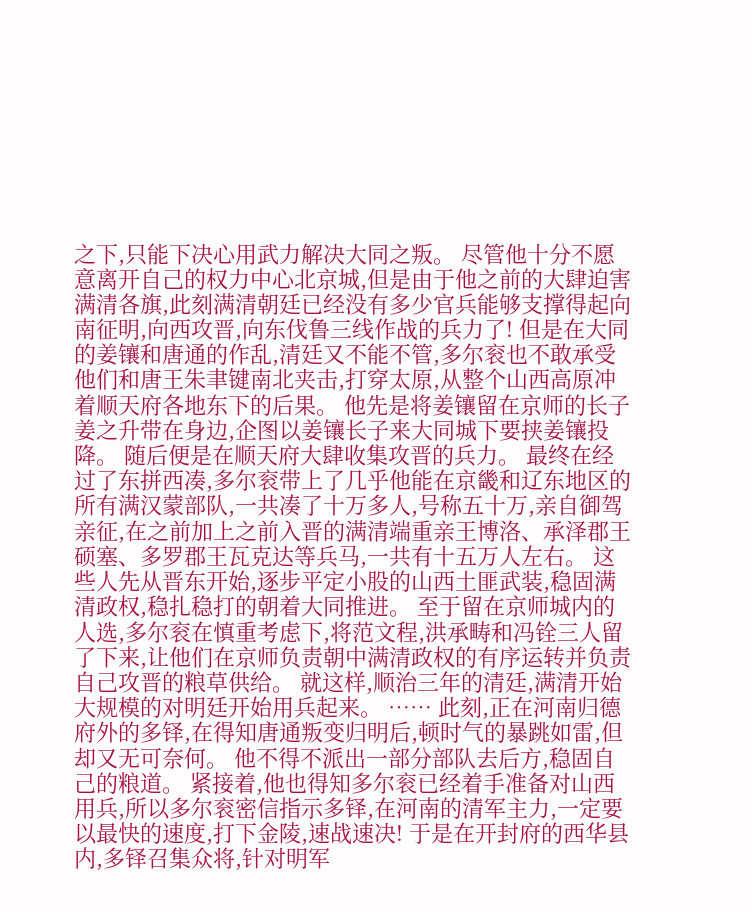之下,只能下决心用武力解决大同之叛。 尽管他十分不愿意离开自己的权力中心北京城,但是由于他之前的大肆迫害满清各旗,此刻满清朝廷已经没有多少官兵能够支撑得起向南征明,向西攻晋,向东伐鲁三线作战的兵力了! 但是在大同的姜镶和唐通的作乱,清廷又不能不管,多尔衮也不敢承受他们和唐王朱聿键南北夹击,打穿太原,从整个山西高原冲着顺天府各地东下的后果。 他先是将姜镶留在京师的长子姜之升带在身边,企图以姜镶长子来大同城下要挟姜镶投降。 随后便是在顺天府大肆收集攻晋的兵力。 最终在经过了东拼西凑,多尔衮带上了几乎他能在京畿和辽东地区的所有满汉蒙部队,一共凑了十万多人,号称五十万,亲自御驾亲征,在之前加上之前入晋的满清端重亲王博洛、承泽郡王硕塞、多罗郡王瓦克达等兵马,一共有十五万人左右。 这些人先从晋东开始,逐步平定小股的山西土匪武装,稳固满清政权,稳扎稳打的朝着大同推进。 至于留在京师城内的人选,多尔衮在慎重考虑下,将范文程,洪承畴和冯铨三人留了下来,让他们在京师负责朝中满清政权的有序运转并负责自己攻晋的粮草供给。 就这样,顺治三年的清廷,满清开始大规模的对明廷开始用兵起来。 …… 此刻,正在河南归德府外的多铎,在得知唐通叛变归明后,顿时气的暴跳如雷,但却又无可奈何。 他不得不派出一部分部队去后方,稳固自己的粮道。 紧接着,他也得知多尔衮已经着手准备对山西用兵,所以多尔衮密信指示多铎,在河南的清军主力,一定要以最快的速度,打下金陵,速战速决! 于是在开封府的西华县内,多铎召集众将,针对明军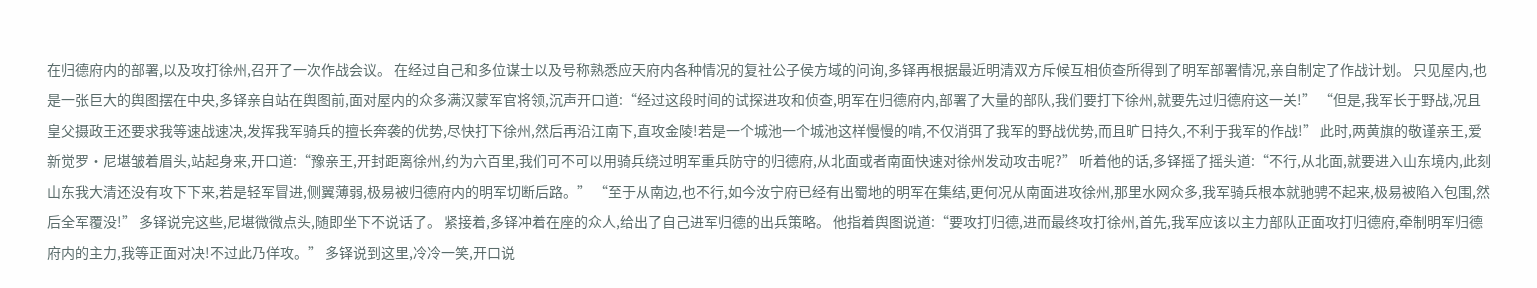在归德府内的部署,以及攻打徐州,召开了一次作战会议。 在经过自己和多位谋士以及号称熟悉应天府内各种情况的复社公子侯方域的问询,多铎再根据最近明清双方斥候互相侦查所得到了明军部署情况,亲自制定了作战计划。 只见屋内,也是一张巨大的舆图摆在中央,多铎亲自站在舆图前,面对屋内的众多满汉蒙军官将领,沉声开口道:“经过这段时间的试探进攻和侦查,明军在归德府内,部署了大量的部队,我们要打下徐州,就要先过归德府这一关!” “但是,我军长于野战,况且皇父摄政王还要求我等速战速决,发挥我军骑兵的擅长奔袭的优势,尽快打下徐州,然后再沿江南下,直攻金陵!若是一个城池一个城池这样慢慢的啃,不仅消弭了我军的野战优势,而且旷日持久,不利于我军的作战!” 此时,两黄旗的敬谨亲王,爱新觉罗·尼堪皱着眉头,站起身来,开口道:“豫亲王,开封距离徐州,约为六百里,我们可不可以用骑兵绕过明军重兵防守的归德府,从北面或者南面快速对徐州发动攻击呢?” 听着他的话,多铎摇了摇头道:“不行,从北面,就要进入山东境内,此刻山东我大清还没有攻下下来,若是轻军冒进,侧翼薄弱,极易被归德府内的明军切断后路。” “至于从南边,也不行,如今汝宁府已经有出蜀地的明军在集结,更何况从南面进攻徐州,那里水网众多,我军骑兵根本就驰骋不起来,极易被陷入包围,然后全军覆没!” 多铎说完这些,尼堪微微点头,随即坐下不说话了。 紧接着,多铎冲着在座的众人,给出了自己进军归德的出兵策略。 他指着舆图说道:“要攻打归德,进而最终攻打徐州,首先,我军应该以主力部队正面攻打归德府,牵制明军归德府内的主力,我等正面对决!不过此乃佯攻。” 多铎说到这里,冷冷一笑,开口说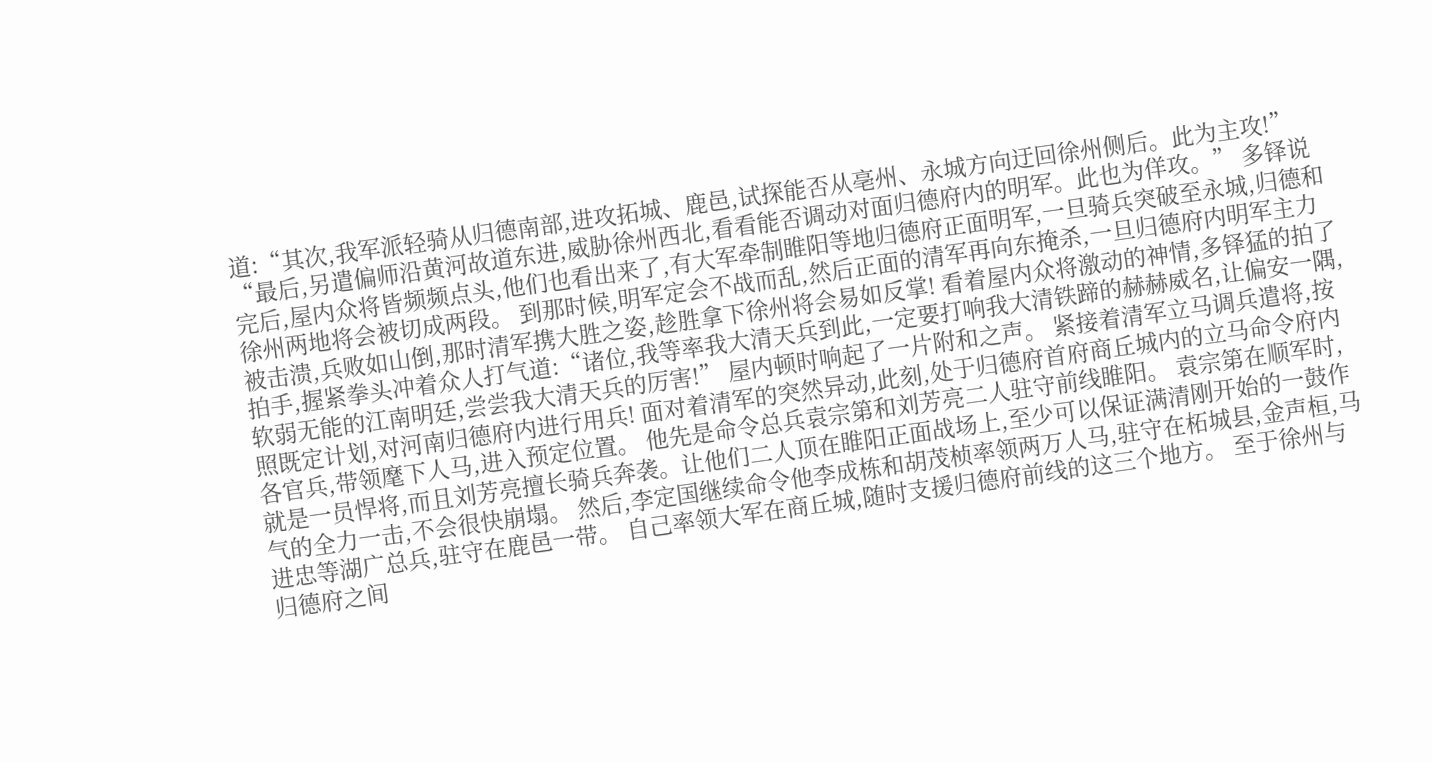道:“其次,我军派轻骑从归德南部,进攻拓城、鹿邑,试探能否从亳州、永城方向迂回徐州侧后。此为主攻!” “最后,另遣偏师沿黄河故道东进,威胁徐州西北,看看能否调动对面归德府内的明军。此也为佯攻。” 多铎说完后,屋内众将皆频频点头,他们也看出来了,有大军牵制睢阳等地归德府正面明军,一旦骑兵突破至永城,归德和徐州两地将会被切成两段。 到那时候,明军定会不战而乱,然后正面的清军再向东掩杀,一旦归德府内明军主力被击溃,兵败如山倒,那时清军携大胜之姿,趁胜拿下徐州将会易如反掌! 看着屋内众将激动的神情,多铎猛的拍了拍手,握紧拳头冲着众人打气道:“诸位,我等率我大清天兵到此,一定要打响我大清铁蹄的赫赫威名,让偏安一隅,软弱无能的江南明廷,尝尝我大清天兵的厉害!” 屋内顿时响起了一片附和之声。 紧接着清军立马调兵遣将,按照既定计划,对河南归德府内进行用兵! 面对着清军的突然异动,此刻,处于归德府首府商丘城内的立马命令府内各官兵,带领麾下人马,进入预定位置。 他先是命令总兵袁宗第和刘芳亮二人驻守前线睢阳。 袁宗第在顺军时,就是一员悍将,而且刘芳亮擅长骑兵奔袭。让他们二人顶在睢阳正面战场上,至少可以保证满清刚开始的一鼓作气的全力一击,不会很快崩塌。 然后,李定国继续命令他李成栋和胡茂桢率领两万人马,驻守在柘城县,金声桓,马进忠等湖广总兵,驻守在鹿邑一带。 自己率领大军在商丘城,随时支援归德府前线的这三个地方。 至于徐州与归德府之间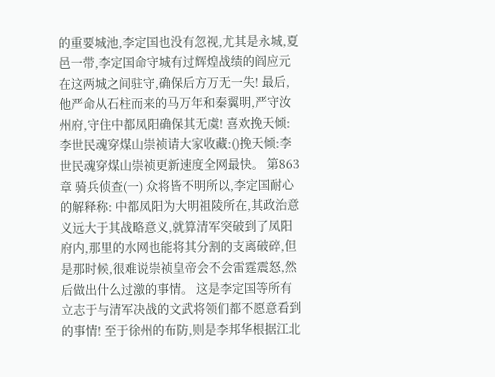的重要城池,李定国也没有忽视,尤其是永城,夏邑一带,李定国命守城有过辉煌战绩的阎应元在这两城之间驻守,确保后方万无一失! 最后,他严命从石柱而来的马万年和秦翼明,严守汝州府,守住中都凤阳确保其无虞! 喜欢挽天倾:李世民魂穿煤山崇祯请大家收藏:()挽天倾:李世民魂穿煤山崇祯更新速度全网最快。 第863章 骑兵侦查(一) 众将皆不明所以,李定国耐心的解释称: 中都凤阳为大明祖陵所在,其政治意义远大于其战略意义,就算清军突破到了凤阳府内,那里的水网也能将其分割的支离破碎,但是那时候,很难说崇祯皇帝会不会雷霆震怒,然后做出什么过激的事情。 这是李定国等所有立志于与清军决战的文武将领们都不愿意看到的事情! 至于徐州的布防,则是李邦华根据江北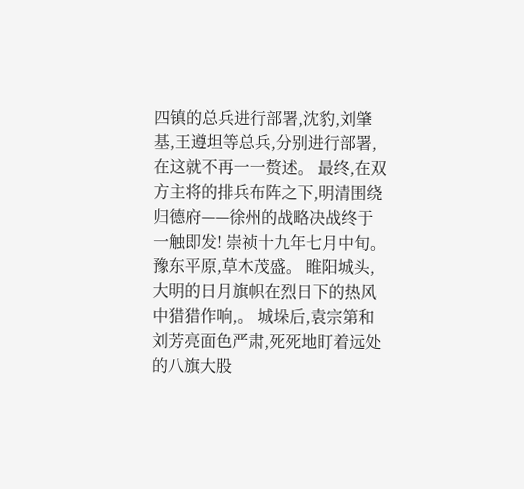四镇的总兵进行部署,沈豹,刘肇基,王遵坦等总兵,分别进行部署,在这就不再一一赘述。 最终,在双方主将的排兵布阵之下,明清围绕归德府——徐州的战略决战终于一触即发! 崇祯十九年七月中旬。 豫东平原,草木茂盛。 睢阳城头,大明的日月旗帜在烈日下的热风中猎猎作响,。 城垛后,袁宗第和刘芳亮面色严肃,死死地盯着远处的八旗大股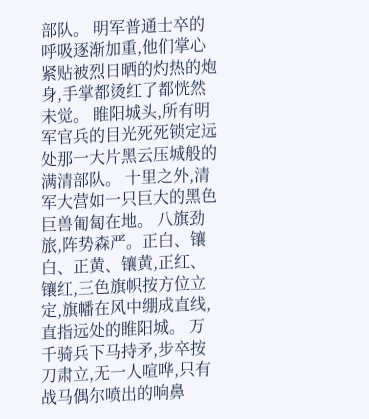部队。 明军普通士卒的呼吸逐渐加重,他们掌心紧贴被烈日晒的灼热的炮身,手掌都烫红了都恍然未觉。 睢阳城头,所有明军官兵的目光死死锁定远处那一大片黑云压城般的满清部队。 十里之外,清军大营如一只巨大的黑色巨兽匍匐在地。 八旗劲旅,阵势森严。正白、镶白、正黄、镶黄,正红、镶红,三色旗帜按方位立定,旗幡在风中绷成直线,直指远处的睢阳城。 万千骑兵下马持矛,步卒按刀肃立,无一人喧哗,只有战马偶尔喷出的响鼻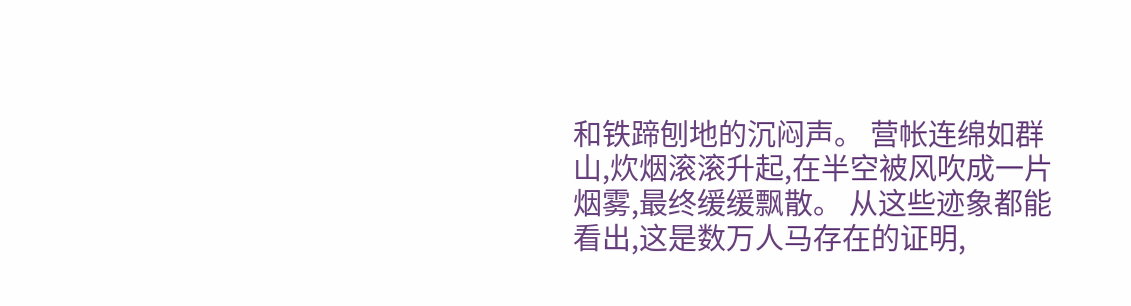和铁蹄刨地的沉闷声。 营帐连绵如群山,炊烟滚滚升起,在半空被风吹成一片烟雾,最终缓缓飘散。 从这些迹象都能看出,这是数万人马存在的证明,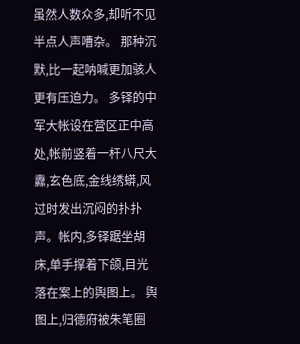虽然人数众多,却听不见半点人声嘈杂。 那种沉默,比一起呐喊更加骇人更有压迫力。 多铎的中军大帐设在营区正中高处,帐前竖着一杆八尺大纛,玄色底,金线绣蟒,风过时发出沉闷的扑扑声。帐内,多铎踞坐胡床,单手撑着下颌,目光落在案上的舆图上。 舆图上,归德府被朱笔圈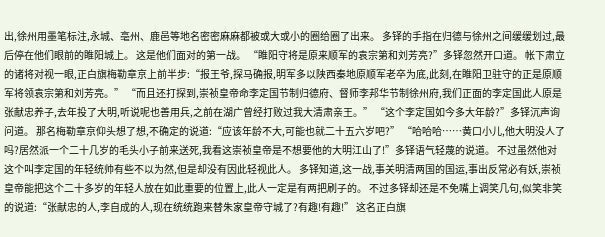出,徐州用墨笔标注,永城、亳州、鹿邑等地名密密麻麻都被或大或小的圈给圈了出来。 多铎的手指在归德与徐州之间缓缓划过,最后停在他们眼前的睢阳城上。 这是他们面对的第一战。 “睢阳守将是原来顺军的袁宗第和刘芳亮?”多铎忽然开口道。 帐下肃立的诸将对视一眼,正白旗梅勒章京上前半步:“报王爷,探马确报,明军多以陕西秦地原顺军老卒为底,此刻,在睢阳卫驻守的正是原顺军将领袁宗第和刘芳亮。” “而且还打探到,崇祯皇帝命李定国节制归德府、督师李邦华节制徐州府,我们正面的李定国此人原是张献忠养子,去年投了大明,听说呢也善用兵,之前在湖广曾经打败过我大清肃亲王。” “这个李定国如今多大年龄?”多铎沉声询问道。 那名梅勒章京仰头想了想,不确定的说道:“应该年龄不大,可能也就二十五六岁吧?” “哈哈哈……黄口小儿,他大明没人了吗?居然派一个二十几岁的毛头小子前来送死,我看这崇祯皇帝是不想要他的大明江山了!”多铎语气轻蔑的说道。 不过虽然他对这个叫李定国的年轻统帅有些不以为然,但是却没有因此轻视此人。 多铎知道,这一战,事关明清两国的国运,事出反常必有妖,崇祯皇帝能把这个二十多岁的年轻人放在如此重要的位置上,此人一定是有两把刷子的。 不过多铎却还是不免嘴上调笑几句,似笑非笑的说道:“张献忠的人,李自成的人,现在统统跑来替朱家皇帝守城了?有趣!有趣!” 这名正白旗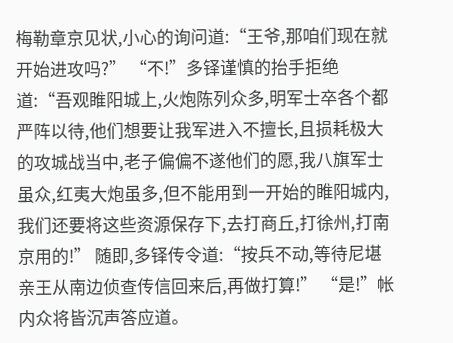梅勒章京见状,小心的询问道:“王爷,那咱们现在就开始进攻吗?” “不!”多铎谨慎的抬手拒绝道:“吾观睢阳城上,火炮陈列众多,明军士卒各个都严阵以待,他们想要让我军进入不擅长,且损耗极大的攻城战当中,老子偏偏不遂他们的愿,我八旗军士虽众,红夷大炮虽多,但不能用到一开始的睢阳城内,我们还要将这些资源保存下,去打商丘,打徐州,打南京用的!” 随即,多铎传令道:“按兵不动,等待尼堪亲王从南边侦查传信回来后,再做打算!” “是!”帐内众将皆沉声答应道。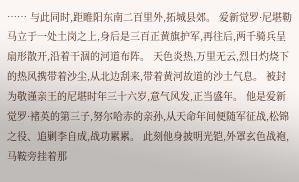…… 与此同时,距睢阳东南二百里外,拓城县郊。 爱新觉罗·尼堪勒马立于一处土岗之上,身后是三百正黄旗护军,再往后,两千骑兵呈扇形散开,沿着干涸的河道布阵。 天色炎热,万里无云,烈日灼烧下的热风携带着沙尘,从北边刮来,带着黄河故道的沙土气息。 被封为敬谨亲王的尼堪时年三十六岁,意气风发,正当盛年。 他是爱新觉罗·褚英的第三子,努尔哈赤的亲孙,从天命年间便随军征战,松锦之役、追剿李自成,战功累累。 此刻他身披明光铠,外罩玄色战袍,马鞍旁挂着那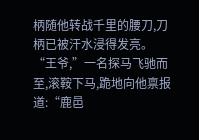柄随他转战千里的腰刀,刀柄已被汗水浸得发亮。 “王爷,”一名探马飞驰而至,滚鞍下马,跪地向他禀报道:“鹿邑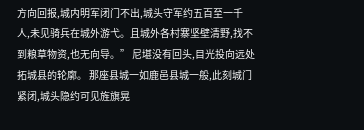方向回报,城内明军闭门不出,城头守军约五百至一千人,未见骑兵在城外游弋。且城外各村寨坚壁清野,找不到粮草物资,也无向导。” 尼堪没有回头,目光投向远处拓城县的轮廓。 那座县城一如鹿邑县城一般,此刻城门紧闭,城头隐约可见旌旗晃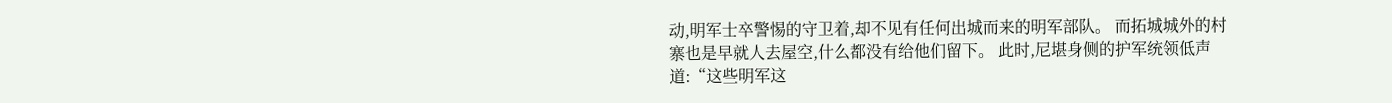动,明军士卒警惕的守卫着,却不见有任何出城而来的明军部队。 而拓城城外的村寨也是早就人去屋空,什么都没有给他们留下。 此时,尼堪身侧的护军统领低声道:“这些明军这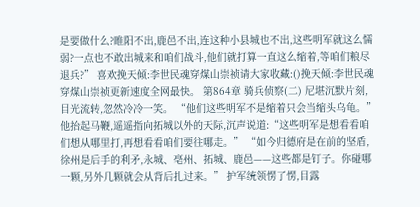是要做什么?睢阳不出,鹿邑不出,连这种小县城也不出,这些明军就这么懦弱?一点也不敢出城来和咱们战斗,他们就打算一直这么缩着,等咱们粮尽退兵?” 喜欢挽天倾:李世民魂穿煤山崇祯请大家收藏:()挽天倾:李世民魂穿煤山崇祯更新速度全网最快。 第864章 骑兵侦察(二) 尼堪沉默片刻,目光流转,忽然冷冷一笑。 “他们这些明军不是缩着只会当缩头乌龟。”他抬起马鞭,遥遥指向拓城以外的天际,沉声说道:“这些明军是想看看咱们想从哪里打,再想看看咱们要往哪走。” “如今归德府是在前的坚盾,徐州是后手的利矛,永城、亳州、拓城、鹿邑——这些都是钉子。你碰哪一颗,另外几颗就会从背后扎过来。” 护军统领愣了愣,目露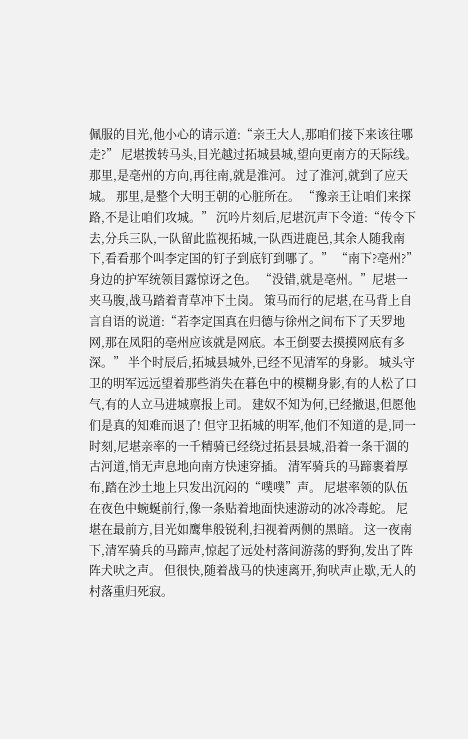佩服的目光,他小心的请示道:“亲王大人,那咱们接下来该往哪走?” 尼堪拨转马头,目光越过拓城县城,望向更南方的天际线。 那里,是亳州的方向,再往南,就是淮河。 过了淮河,就到了应天城。 那里,是整个大明王朝的心脏所在。 “豫亲王让咱们来探路,不是让咱们攻城。” 沉吟片刻后,尼堪沉声下令道:“传令下去,分兵三队,一队留此监视拓城,一队西进鹿邑,其余人随我南下,看看那个叫李定国的钉子到底钉到哪了。” “南下?亳州?”身边的护军统领目露惊讶之色。 “没错,就是亳州。”尼堪一夹马腹,战马踏着青草冲下土岗。 策马而行的尼堪,在马背上自言自语的说道:“若李定国真在归德与徐州之间布下了天罗地网,那在凤阳的亳州应该就是网底。本王倒要去摸摸网底有多深。” 半个时辰后,拓城县城外,已经不见清军的身影。 城头守卫的明军远远望着那些消失在暮色中的模糊身影,有的人松了口气,有的人立马进城禀报上司。 建奴不知为何,已经撤退,但愿他们是真的知难而退了! 但守卫拓城的明军,他们不知道的是,同一时刻,尼堪亲率的一千精骑已经绕过拓县县城,沿着一条干涸的古河道,悄无声息地向南方快速穿插。 清军骑兵的马蹄裹着厚布,踏在沙土地上只发出沉闷的“噗噗”声。 尼堪率领的队伍在夜色中蜿蜒前行,像一条贴着地面快速游动的冰冷毒蛇。 尼堪在最前方,目光如鹰隼般锐利,扫视着两侧的黑暗。 这一夜南下,清军骑兵的马蹄声,惊起了远处村落间游荡的野狗,发出了阵阵犬吠之声。 但很快,随着战马的快速离开,狗吠声止歇,无人的村落重归死寂。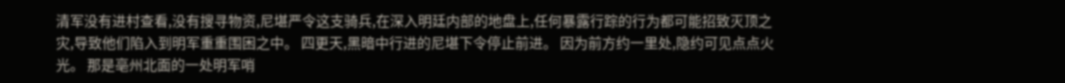清军没有进村查看,没有搜寻物资,尼堪严令这支骑兵,在深入明廷内部的地盘上,任何暴露行踪的行为都可能招致灭顶之灾,导致他们陷入到明军重重围困之中。 四更天,黑暗中行进的尼堪下令停止前进。 因为前方约一里处,隐约可见点点火光。 那是亳州北面的一处明军哨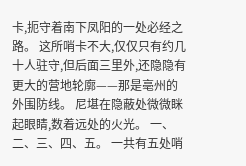卡,扼守着南下凤阳的一处必经之路。 这所哨卡不大,仅仅只有约几十人驻守,但后面三里外,还隐隐有更大的营地轮廓——那是亳州的外围防线。 尼堪在隐蔽处微微眯起眼睛,数着远处的火光。 一、二、三、四、五。 一共有五处哨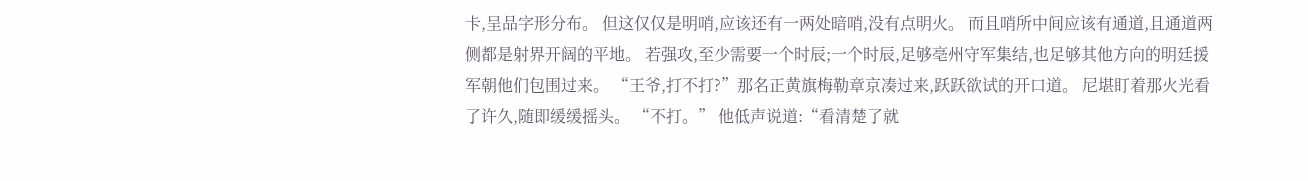卡,呈品字形分布。 但这仅仅是明哨,应该还有一两处暗哨,没有点明火。 而且哨所中间应该有通道,且通道两侧都是射界开阔的平地。 若强攻,至少需要一个时辰;一个时辰,足够亳州守军集结,也足够其他方向的明廷援军朝他们包围过来。 “王爷,打不打?”那名正黄旗梅勒章京凑过来,跃跃欲试的开口道。 尼堪盯着那火光看了许久,随即缓缓摇头。 “不打。” 他低声说道:“看清楚了就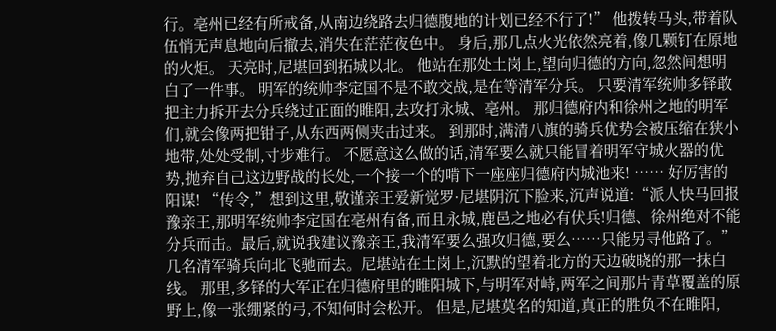行。亳州已经有所戒备,从南边绕路去归德腹地的计划已经不行了!” 他拨转马头,带着队伍悄无声息地向后撤去,消失在茫茫夜色中。 身后,那几点火光依然亮着,像几颗钉在原地的火炬。 天亮时,尼堪回到拓城以北。 他站在那处土岗上,望向归德的方向,忽然间想明白了一件事。 明军的统帅李定国不是不敢交战,是在等清军分兵。 只要清军统帅多铎敢把主力拆开去分兵绕过正面的睢阳,去攻打永城、亳州。 那归德府内和徐州之地的明军们,就会像两把钳子,从东西两侧夹击过来。 到那时,满清八旗的骑兵优势会被压缩在狭小地带,处处受制,寸步难行。 不愿意这么做的话,清军要么就只能冒着明军守城火器的优势,抛弃自己这边野战的长处,一个接一个的啃下一座座归德府内城池来! …… 好厉害的阳谋! “传令,”想到这里,敬谨亲王爱新觉罗·尼堪阴沉下脸来,沉声说道:“派人快马回报豫亲王,那明军统帅李定国在亳州有备,而且永城,鹿邑之地必有伏兵!归德、徐州绝对不能分兵而击。最后,就说我建议豫亲王,我清军要么强攻归德,要么……只能另寻他路了。” 几名清军骑兵向北飞驰而去。尼堪站在土岗上,沉默的望着北方的天边破晓的那一抹白线。 那里,多铎的大军正在归德府里的睢阳城下,与明军对峙,两军之间那片青草覆盖的原野上,像一张绷紧的弓,不知何时会松开。 但是,尼堪莫名的知道,真正的胜负不在睢阳,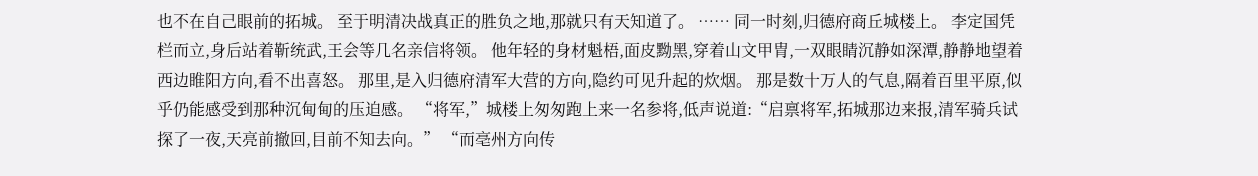也不在自己眼前的拓城。 至于明清决战真正的胜负之地,那就只有天知道了。 …… 同一时刻,归德府商丘城楼上。 李定国凭栏而立,身后站着靳统武,王会等几名亲信将领。 他年轻的身材魁梧,面皮黝黑,穿着山文甲胄,一双眼睛沉静如深潭,静静地望着西边睢阳方向,看不出喜怒。 那里,是入归德府清军大营的方向,隐约可见升起的炊烟。 那是数十万人的气息,隔着百里平原,似乎仍能感受到那种沉甸甸的压迫感。 “将军,”城楼上匆匆跑上来一名参将,低声说道:“启禀将军,拓城那边来报,清军骑兵试探了一夜,天亮前撤回,目前不知去向。” “而亳州方向传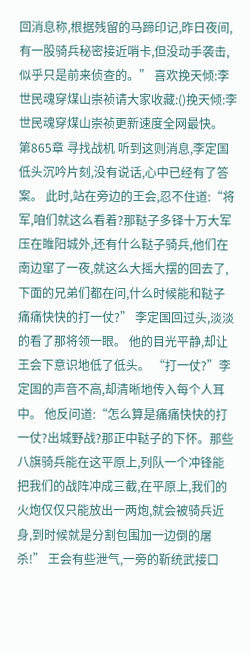回消息称,根据残留的马蹄印记,昨日夜间,有一股骑兵秘密接近哨卡,但没动手袭击,似乎只是前来侦查的。” 喜欢挽天倾:李世民魂穿煤山崇祯请大家收藏:()挽天倾:李世民魂穿煤山崇祯更新速度全网最快。 第865章 寻找战机 听到这则消息,李定国低头沉吟片刻,没有说话,心中已经有了答案。 此时,站在旁边的王会,忍不住道:“将军,咱们就这么看着?那鞑子多铎十万大军压在睢阳城外,还有什么鞑子骑兵,他们在南边窜了一夜,就这么大摇大摆的回去了,下面的兄弟们都在问,什么时候能和鞑子痛痛快快的打一仗?” 李定国回过头,淡淡的看了那将领一眼。 他的目光平静,却让王会下意识地低了低头。 “打一仗?”李定国的声音不高,却清晰地传入每个人耳中。 他反问道:“怎么算是痛痛快快的打一仗?出城野战?那正中鞑子的下怀。那些八旗骑兵能在这平原上,列队一个冲锋能把我们的战阵冲成三截,在平原上,我们的火炮仅仅只能放出一两炮,就会被骑兵近身,到时候就是分割包围加一边倒的屠杀!” 王会有些泄气,一旁的靳统武接口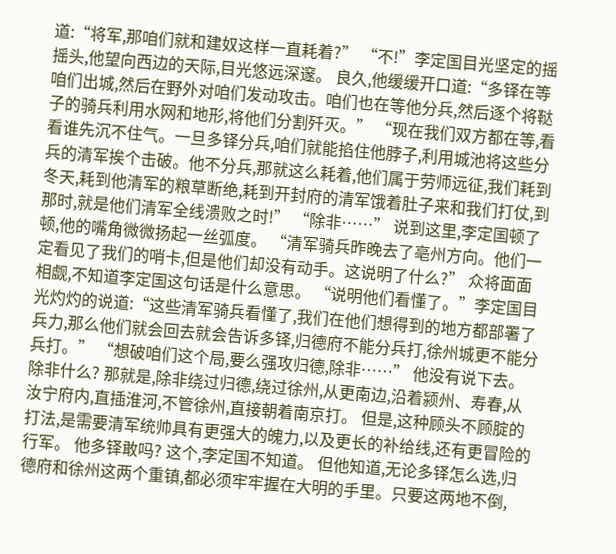道:“将军,那咱们就和建奴这样一直耗着?” “不!”李定国目光坚定的摇摇头,他望向西边的天际,目光悠远深邃。 良久,他缓缓开口道:“多铎在等咱们出城,然后在野外对咱们发动攻击。咱们也在等他分兵,然后逐个将鞑子的骑兵利用水网和地形,将他们分割歼灭。” “现在我们双方都在等,看看谁先沉不住气。一旦多铎分兵,咱们就能掐住他脖子,利用城池将这些分兵的清军挨个击破。他不分兵,那就这么耗着,他们属于劳师远征,我们耗到冬天,耗到他清军的粮草断绝,耗到开封府的清军饿着肚子来和我们打仗,到那时,就是他们清军全线溃败之时!” “除非……” 说到这里,李定国顿了顿,他的嘴角微微扬起一丝弧度。 “清军骑兵昨晚去了亳州方向。他们一定看见了我们的哨卡,但是他们却没有动手。这说明了什么?” 众将面面相觑,不知道李定国这句话是什么意思。 “说明他们看懂了。”李定国目光灼灼的说道:“这些清军骑兵看懂了,我们在他们想得到的地方都部署了兵力,那么他们就会回去就会告诉多铎,归德府不能分兵打,徐州城更不能分兵打。” “想破咱们这个局,要么强攻归德,除非……” 他没有说下去。 除非什么? 那就是,除非绕过归德,绕过徐州,从更南边,沿着颍州、寿春,从汝宁府内,直插淮河,不管徐州,直接朝着南京打。 但是,这种顾头不顾腚的打法,是需要清军统帅具有更强大的魄力,以及更长的补给线,还有更冒险的行军。 他多铎敢吗? 这个,李定国不知道。 但他知道,无论多铎怎么选,归德府和徐州这两个重镇,都必须牢牢握在大明的手里。只要这两地不倒,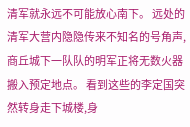清军就永远不可能放心南下。 远处的清军大营内隐隐传来不知名的号角声,商丘城下一队队的明军正将无数火器搬入预定地点。 看到这些的李定国突然转身走下城楼,身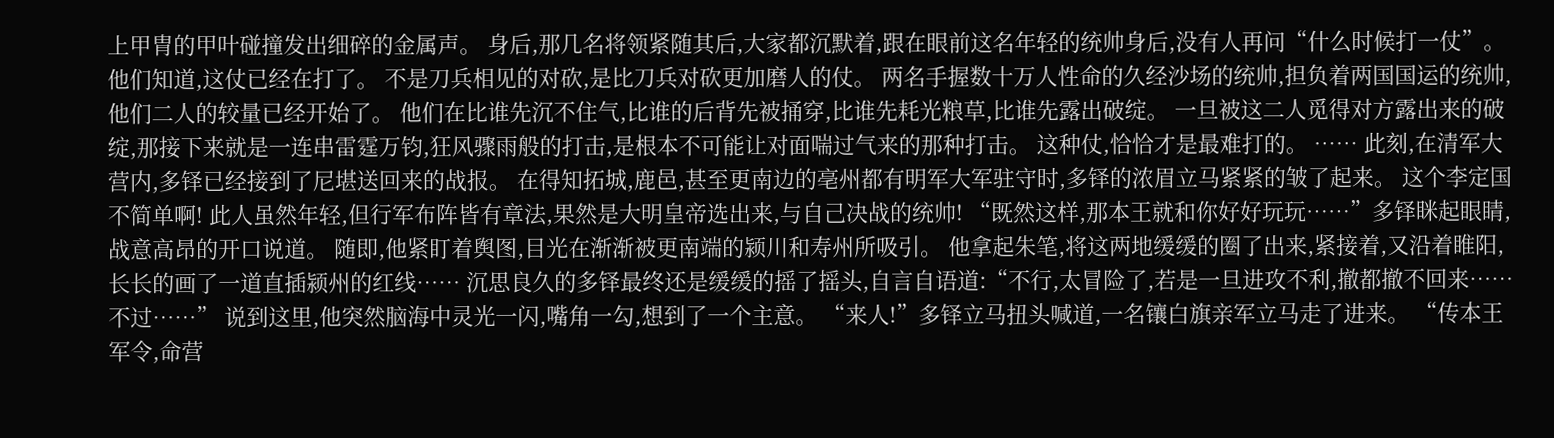上甲胄的甲叶碰撞发出细碎的金属声。 身后,那几名将领紧随其后,大家都沉默着,跟在眼前这名年轻的统帅身后,没有人再问“什么时候打一仗”。 他们知道,这仗已经在打了。 不是刀兵相见的对砍,是比刀兵对砍更加磨人的仗。 两名手握数十万人性命的久经沙场的统帅,担负着两国国运的统帅,他们二人的较量已经开始了。 他们在比谁先沉不住气,比谁的后背先被捅穿,比谁先耗光粮草,比谁先露出破绽。 一旦被这二人觅得对方露出来的破绽,那接下来就是一连串雷霆万钧,狂风骤雨般的打击,是根本不可能让对面喘过气来的那种打击。 这种仗,恰恰才是最难打的。 …… 此刻,在清军大营内,多铎已经接到了尼堪送回来的战报。 在得知拓城,鹿邑,甚至更南边的亳州都有明军大军驻守时,多铎的浓眉立马紧紧的皱了起来。 这个李定国不简单啊! 此人虽然年轻,但行军布阵皆有章法,果然是大明皇帝选出来,与自己决战的统帅! “既然这样,那本王就和你好好玩玩……”多铎眯起眼睛,战意高昂的开口说道。 随即,他紧盯着舆图,目光在渐渐被更南端的颍川和寿州所吸引。 他拿起朱笔,将这两地缓缓的圈了出来,紧接着,又沿着睢阳,长长的画了一道直插颍州的红线…… 沉思良久的多铎最终还是缓缓的摇了摇头,自言自语道:“不行,太冒险了,若是一旦进攻不利,撤都撤不回来……不过……” 说到这里,他突然脑海中灵光一闪,嘴角一勾,想到了一个主意。 “来人!”多铎立马扭头喊道,一名镶白旗亲军立马走了进来。 “传本王军令,命营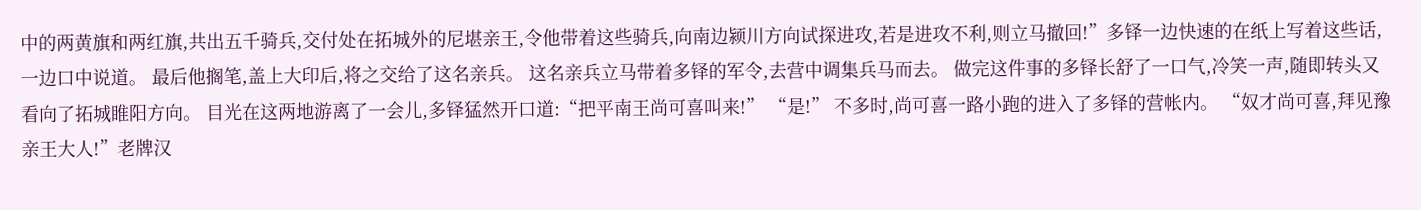中的两黄旗和两红旗,共出五千骑兵,交付处在拓城外的尼堪亲王,令他带着这些骑兵,向南边颍川方向试探进攻,若是进攻不利,则立马撤回!”多铎一边快速的在纸上写着这些话,一边口中说道。 最后他搁笔,盖上大印后,将之交给了这名亲兵。 这名亲兵立马带着多铎的军令,去营中调集兵马而去。 做完这件事的多铎长舒了一口气,冷笑一声,随即转头又看向了拓城睢阳方向。 目光在这两地游离了一会儿,多铎猛然开口道:“把平南王尚可喜叫来!” “是!” 不多时,尚可喜一路小跑的进入了多铎的营帐内。 “奴才尚可喜,拜见豫亲王大人!”老牌汉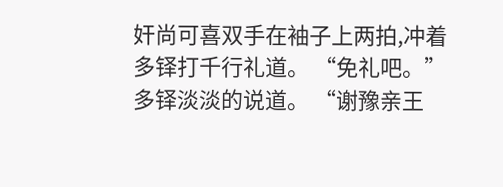奸尚可喜双手在袖子上两拍,冲着多铎打千行礼道。 “免礼吧。”多铎淡淡的说道。 “谢豫亲王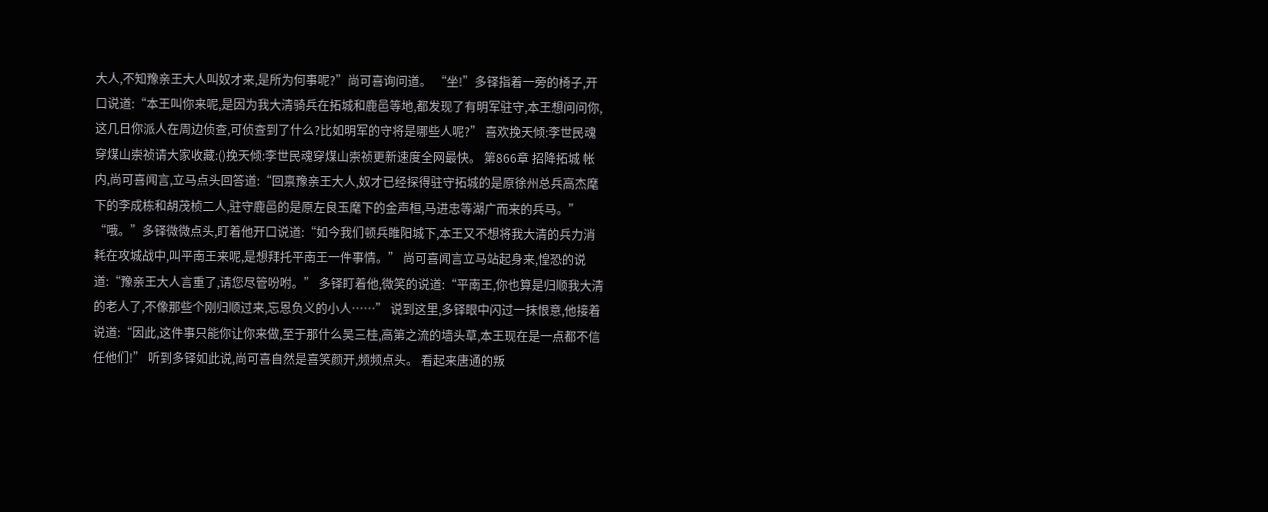大人,不知豫亲王大人叫奴才来,是所为何事呢?”尚可喜询问道。 “坐!”多铎指着一旁的椅子,开口说道:“本王叫你来呢,是因为我大清骑兵在拓城和鹿邑等地,都发现了有明军驻守,本王想问问你,这几日你派人在周边侦查,可侦查到了什么?比如明军的守将是哪些人呢?” 喜欢挽天倾:李世民魂穿煤山崇祯请大家收藏:()挽天倾:李世民魂穿煤山崇祯更新速度全网最快。 第866章 招降拓城 帐内,尚可喜闻言,立马点头回答道:“回禀豫亲王大人,奴才已经探得驻守拓城的是原徐州总兵高杰麾下的李成栋和胡茂桢二人,驻守鹿邑的是原左良玉麾下的金声桓,马进忠等湖广而来的兵马。” “哦。”多铎微微点头,盯着他开口说道:“如今我们顿兵睢阳城下,本王又不想将我大清的兵力消耗在攻城战中,叫平南王来呢,是想拜托平南王一件事情。” 尚可喜闻言立马站起身来,惶恐的说道:“豫亲王大人言重了,请您尽管吩咐。” 多铎盯着他,微笑的说道:“平南王,你也算是归顺我大清的老人了,不像那些个刚归顺过来,忘恩负义的小人……” 说到这里,多铎眼中闪过一抹恨意,他接着说道:“因此,这件事只能你让你来做,至于那什么吴三桂,高第之流的墙头草,本王现在是一点都不信任他们!” 听到多铎如此说,尚可喜自然是喜笑颜开,频频点头。 看起来唐通的叛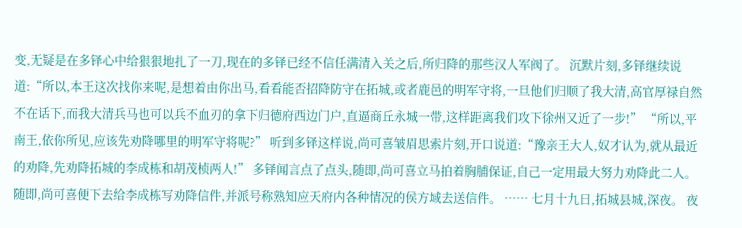变,无疑是在多铎心中给狠狠地扎了一刀,现在的多铎已经不信任满清入关之后,所归降的那些汉人军阀了。 沉默片刻,多铎继续说道:“所以,本王这次找你来呢,是想着由你出马,看看能否招降防守在拓城,或者鹿邑的明军守将,一旦他们归顺了我大清,高官厚禄自然不在话下,而我大清兵马也可以兵不血刃的拿下归德府西边门户,直逼商丘永城一带,这样距离我们攻下徐州又近了一步!” “所以,平南王,依你所见,应该先劝降哪里的明军守将呢?” 听到多铎这样说,尚可喜皱眉思索片刻,开口说道:“豫亲王大人,奴才认为,就从最近的劝降,先劝降拓城的李成栋和胡茂桢两人!” 多铎闻言点了点头,随即,尚可喜立马拍着胸脯保证,自己一定用最大努力劝降此二人。 随即,尚可喜便下去给李成栋写劝降信件,并派号称熟知应天府内各种情况的侯方域去送信件。 …… 七月十九日,拓城县城,深夜。 夜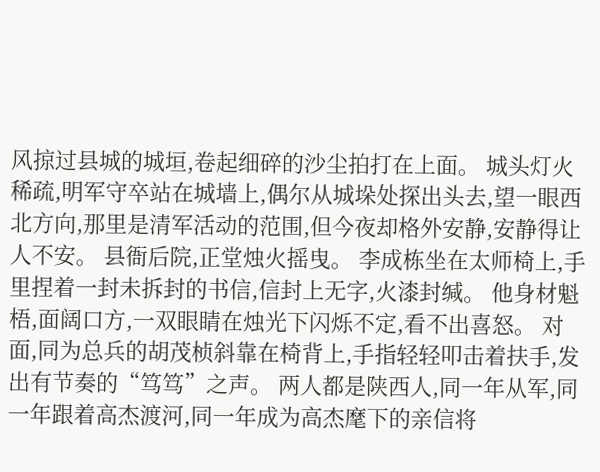风掠过县城的城垣,卷起细碎的沙尘拍打在上面。 城头灯火稀疏,明军守卒站在城墙上,偶尔从城垛处探出头去,望一眼西北方向,那里是清军活动的范围,但今夜却格外安静,安静得让人不安。 县衙后院,正堂烛火摇曳。 李成栋坐在太师椅上,手里捏着一封未拆封的书信,信封上无字,火漆封缄。 他身材魁梧,面阔口方,一双眼睛在烛光下闪烁不定,看不出喜怒。 对面,同为总兵的胡茂桢斜靠在椅背上,手指轻轻叩击着扶手,发出有节奏的“笃笃”之声。 两人都是陕西人,同一年从军,同一年跟着高杰渡河,同一年成为高杰麾下的亲信将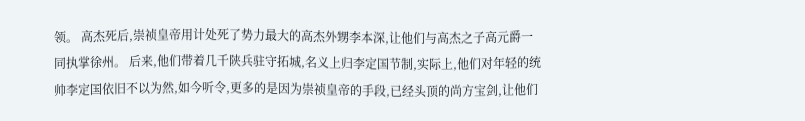领。 高杰死后,崇祯皇帝用计处死了势力最大的高杰外甥李本深,让他们与高杰之子高元爵一同执掌徐州。 后来,他们带着几千陕兵驻守拓城,名义上归李定国节制,实际上,他们对年轻的统帅李定国依旧不以为然,如今听令,更多的是因为崇祯皇帝的手段,已经头顶的尚方宝剑,让他们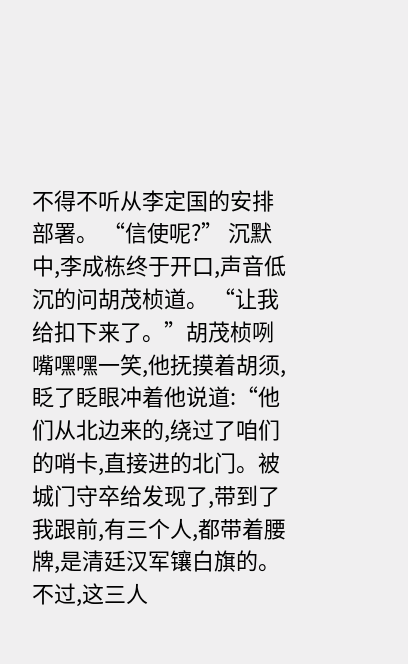不得不听从李定国的安排部署。 “信使呢?” 沉默中,李成栋终于开口,声音低沉的问胡茂桢道。 “让我给扣下来了。”胡茂桢咧嘴嘿嘿一笑,他抚摸着胡须,眨了眨眼冲着他说道:“他们从北边来的,绕过了咱们的哨卡,直接进的北门。被城门守卒给发现了,带到了我跟前,有三个人,都带着腰牌,是清廷汉军镶白旗的。不过,这三人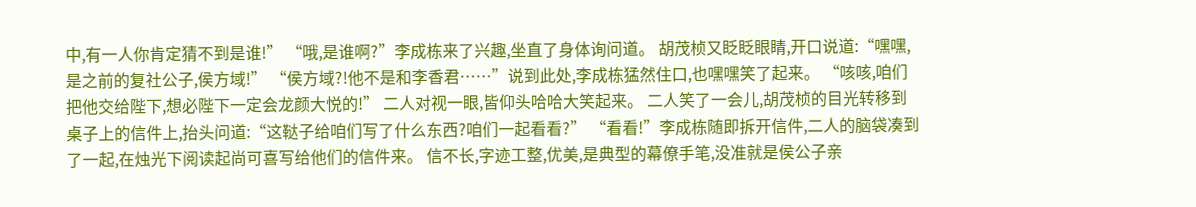中,有一人你肯定猜不到是谁!” “哦,是谁啊?”李成栋来了兴趣,坐直了身体询问道。 胡茂桢又眨眨眼睛,开口说道:“嘿嘿,是之前的复社公子,侯方域!” “侯方域?!他不是和李香君……”说到此处,李成栋猛然住口,也嘿嘿笑了起来。 “咳咳,咱们把他交给陛下,想必陛下一定会龙颜大悦的!” 二人对视一眼,皆仰头哈哈大笑起来。 二人笑了一会儿,胡茂桢的目光转移到桌子上的信件上,抬头问道:“这鞑子给咱们写了什么东西?咱们一起看看?” “看看!”李成栋随即拆开信件,二人的脑袋凑到了一起,在烛光下阅读起尚可喜写给他们的信件来。 信不长,字迹工整,优美,是典型的幕僚手笔,没准就是侯公子亲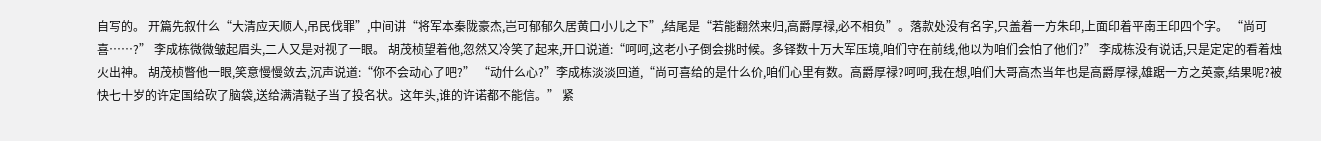自写的。 开篇先叙什么“大清应天顺人,吊民伐罪”,中间讲“将军本秦陇豪杰,岂可郁郁久居黄口小儿之下”,结尾是“若能翻然来归,高爵厚禄,必不相负”。落款处没有名字,只盖着一方朱印,上面印着平南王印四个字。 “尚可喜……?” 李成栋微微皱起眉头,二人又是对视了一眼。 胡茂桢望着他,忽然又冷笑了起来,开口说道:“呵呵,这老小子倒会挑时候。多铎数十万大军压境,咱们守在前线,他以为咱们会怕了他们?” 李成栋没有说话,只是定定的看着烛火出神。 胡茂桢瞥他一眼,笑意慢慢敛去,沉声说道:“你不会动心了吧?” “动什么心?”李成栋淡淡回道,“尚可喜给的是什么价,咱们心里有数。高爵厚禄?呵呵,我在想,咱们大哥高杰当年也是高爵厚禄,雄踞一方之英豪,结果呢?被快七十岁的许定国给砍了脑袋,送给满清鞑子当了投名状。这年头,谁的许诺都不能信。” 紧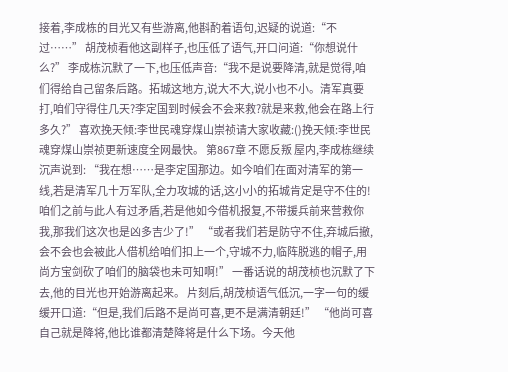接着,李成栋的目光又有些游离,他斟酌着语句,迟疑的说道:“不过……” 胡茂桢看他这副样子,也压低了语气,开口问道:“你想说什么?” 李成栋沉默了一下,也压低声音:“我不是说要降清,就是觉得,咱们得给自己留条后路。拓城这地方,说大不大,说小也不小。清军真要打,咱们守得住几天?李定国到时候会不会来救?就是来救,他会在路上行多久?” 喜欢挽天倾:李世民魂穿煤山崇祯请大家收藏:()挽天倾:李世民魂穿煤山崇祯更新速度全网最快。 第867章 不愿反叛 屋内,李成栋继续沉声说到: “我在想……是李定国那边。如今咱们在面对清军的第一线,若是清军几十万军队,全力攻城的话,这小小的拓城肯定是守不住的!咱们之前与此人有过矛盾,若是他如今借机报复,不带援兵前来营救你我,那我们这次也是凶多吉少了!” “或者我们若是防守不住,弃城后撤,会不会也会被此人借机给咱们扣上一个,守城不力,临阵脱逃的帽子,用尚方宝剑砍了咱们的脑袋也未可知啊!” 一番话说的胡茂桢也沉默了下去,他的目光也开始游离起来。 片刻后,胡茂桢语气低沉,一字一句的缓缓开口道:“但是,我们后路不是尚可喜,更不是满清朝廷!” “他尚可喜自己就是降将,他比谁都清楚降将是什么下场。今天他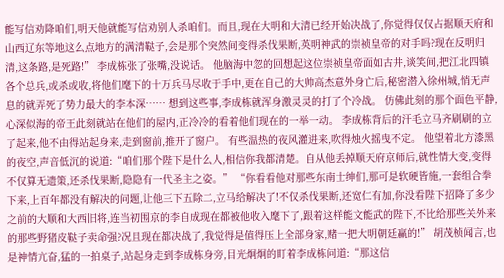能写信劝降咱们,明天他就能写信劝别人杀咱们。而且,现在大明和大清已经开始决战了,你觉得仅仅占据顺天府和山西辽东等地这么点地方的满清鞑子,会是那个突然间变得杀伐果断,英明神武的崇祯皇帝的对手吗?现在反明归清,这条路,是死路!” 李成栋张了张嘴,没说话。 他脑海中忽的回想起这位崇祯皇帝面如古井,谈笑间,把江北四镇各个总兵,或杀或收,将他们麾下的十万兵马尽收于手中,更在自己的大帅高杰意外身亡后,秘密潜入徐州城,悄无声息的就弄死了势力最大的李本深…… 想到这些事,李成栋就浑身激灵灵的打了个冷战。 仿佛此刻的那个面色平静,心深似海的帝王此刻就站在他们的屋内,正冷冷的看着他们现在的一举一动。 李成栋背后的汗毛立马齐刷刷的立了起来,他不由得站起身来,走到窗前,推开了窗户。 有些温热的夜风灌进来,吹得烛火摇曳不定。 他望着北方漆黑的夜空,声音低沉的说道:“咱们那个陛下是什么人,相信你我都清楚。自从他丢掉顺天府京师后,就性情大变,变得不仅算无遗策,还杀伐果断,隐隐有一代圣主之姿。” “你看看他对那些东南士绅们,那可是软硬皆施,一套组合拳下来,上百年都没有解决的问题,让他三下五除二,立马给解决了!不仅杀伐果断,还宽仁有加,你没看陛下招降了多少之前的大顺和大西旧将,连当初围京的李自成现在都被他收入麾下了,跟着这样能文能武的陛下,不比给那些关外来的那些野猪皮鞑子卖命强?况且现在都决战了,我觉得是值得压上全部身家,赌一把大明朝廷赢的!” 胡茂桢闻言,也是神情亢奋,猛的一拍桌子,站起身走到李成栋身旁,目光炯炯的盯着李成栋问道:“那这信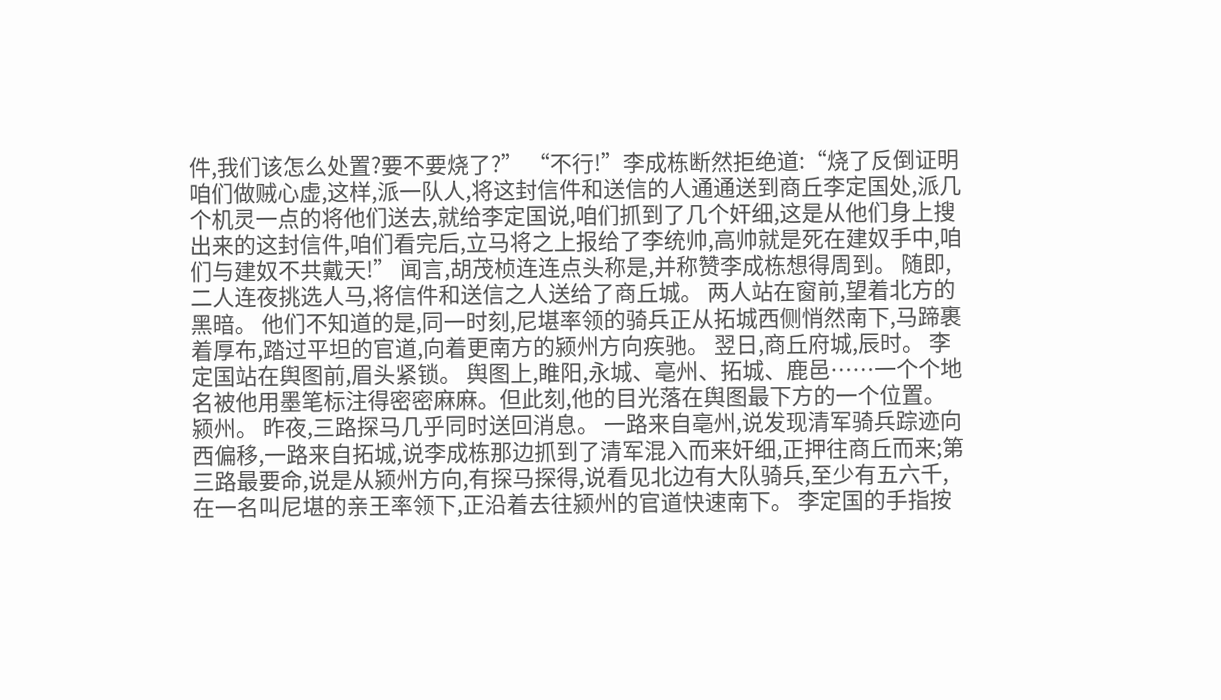件,我们该怎么处置?要不要烧了?” “不行!”李成栋断然拒绝道:“烧了反倒证明咱们做贼心虚,这样,派一队人,将这封信件和送信的人通通送到商丘李定国处,派几个机灵一点的将他们送去,就给李定国说,咱们抓到了几个奸细,这是从他们身上搜出来的这封信件,咱们看完后,立马将之上报给了李统帅,高帅就是死在建奴手中,咱们与建奴不共戴天!” 闻言,胡茂桢连连点头称是,并称赞李成栋想得周到。 随即,二人连夜挑选人马,将信件和送信之人送给了商丘城。 两人站在窗前,望着北方的黑暗。 他们不知道的是,同一时刻,尼堪率领的骑兵正从拓城西侧悄然南下,马蹄裹着厚布,踏过平坦的官道,向着更南方的颍州方向疾驰。 翌日,商丘府城,辰时。 李定国站在舆图前,眉头紧锁。 舆图上,睢阳,永城、亳州、拓城、鹿邑……一个个地名被他用墨笔标注得密密麻麻。但此刻,他的目光落在舆图最下方的一个位置。 颍州。 昨夜,三路探马几乎同时送回消息。 一路来自亳州,说发现清军骑兵踪迹向西偏移,一路来自拓城,说李成栋那边抓到了清军混入而来奸细,正押往商丘而来;第三路最要命,说是从颍州方向,有探马探得,说看见北边有大队骑兵,至少有五六千,在一名叫尼堪的亲王率领下,正沿着去往颍州的官道快速南下。 李定国的手指按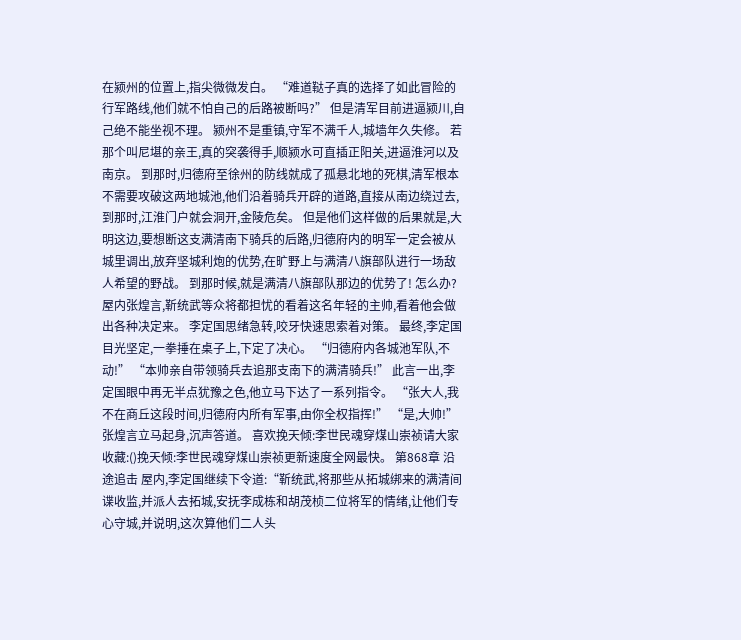在颍州的位置上,指尖微微发白。 “难道鞑子真的选择了如此冒险的行军路线,他们就不怕自己的后路被断吗?” 但是清军目前进逼颍川,自己绝不能坐视不理。 颍州不是重镇,守军不满千人,城墙年久失修。 若那个叫尼堪的亲王,真的突袭得手,顺颍水可直插正阳关,进逼淮河以及南京。 到那时,归德府至徐州的防线就成了孤悬北地的死棋,清军根本不需要攻破这两地城池,他们沿着骑兵开辟的道路,直接从南边绕过去,到那时,江淮门户就会洞开,金陵危矣。 但是他们这样做的后果就是,大明这边,要想断这支满清南下骑兵的后路,归德府内的明军一定会被从城里调出,放弃坚城利炮的优势,在旷野上与满清八旗部队进行一场敌人希望的野战。 到那时候,就是满清八旗部队那边的优势了! 怎么办? 屋内张煌言,靳统武等众将都担忧的看着这名年轻的主帅,看着他会做出各种决定来。 李定国思绪急转,咬牙快速思索着对策。 最终,李定国目光坚定,一拳捶在桌子上,下定了决心。 “归德府内各城池军队,不动!” “本帅亲自带领骑兵去追那支南下的满清骑兵!” 此言一出,李定国眼中再无半点犹豫之色,他立马下达了一系列指令。 “张大人,我不在商丘这段时间,归德府内所有军事,由你全权指挥!” “是,大帅!”张煌言立马起身,沉声答道。 喜欢挽天倾:李世民魂穿煤山崇祯请大家收藏:()挽天倾:李世民魂穿煤山崇祯更新速度全网最快。 第868章 沿途追击 屋内,李定国继续下令道:“靳统武,将那些从拓城绑来的满清间谍收监,并派人去拓城,安抚李成栋和胡茂桢二位将军的情绪,让他们专心守城,并说明,这次算他们二人头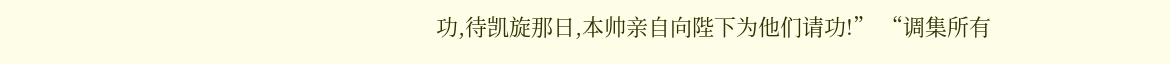功,待凯旋那日,本帅亲自向陛下为他们请功!” “调集所有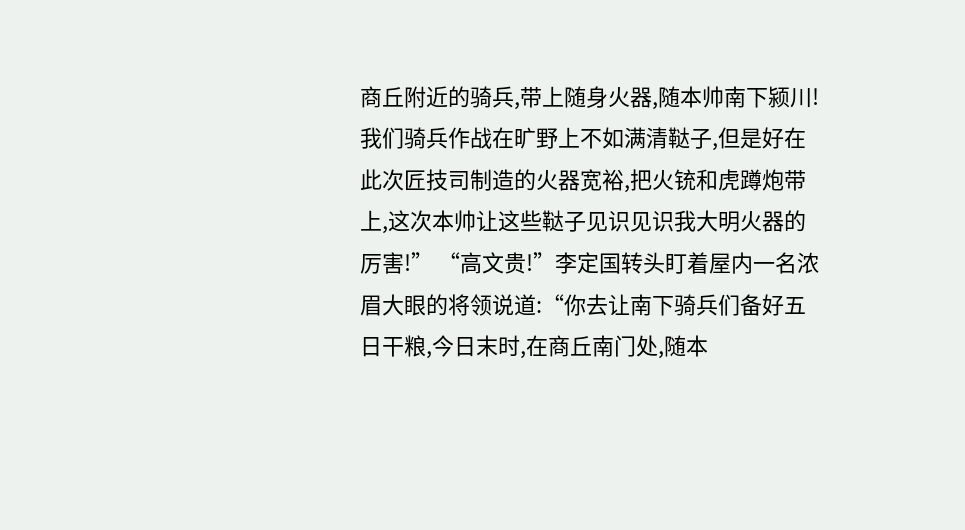商丘附近的骑兵,带上随身火器,随本帅南下颍川!我们骑兵作战在旷野上不如满清鞑子,但是好在此次匠技司制造的火器宽裕,把火铳和虎蹲炮带上,这次本帅让这些鞑子见识见识我大明火器的厉害!” “高文贵!”李定国转头盯着屋内一名浓眉大眼的将领说道:“你去让南下骑兵们备好五日干粮,今日末时,在商丘南门处,随本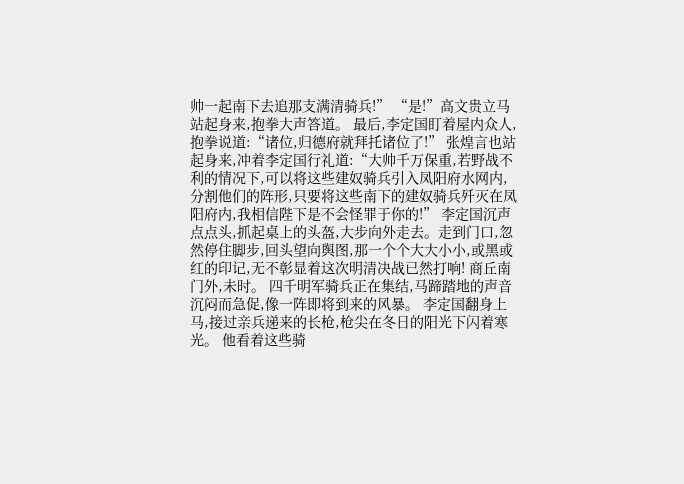帅一起南下去追那支满清骑兵!” “是!”高文贵立马站起身来,抱拳大声答道。 最后,李定国盯着屋内众人,抱拳说道:“诸位,归德府就拜托诸位了!” 张煌言也站起身来,冲着李定国行礼道:“大帅千万保重,若野战不利的情况下,可以将这些建奴骑兵引入凤阳府水网内,分割他们的阵形,只要将这些南下的建奴骑兵歼灭在凤阳府内,我相信陛下是不会怪罪于你的!” 李定国沉声点点头,抓起桌上的头盔,大步向外走去。走到门口,忽然停住脚步,回头望向舆图,那一个个大大小小,或黑或红的印记,无不彰显着这次明清决战已然打响! 商丘南门外,未时。 四千明军骑兵正在集结,马蹄踏地的声音沉闷而急促,像一阵即将到来的风暴。 李定国翻身上马,接过亲兵递来的长枪,枪尖在冬日的阳光下闪着寒光。 他看着这些骑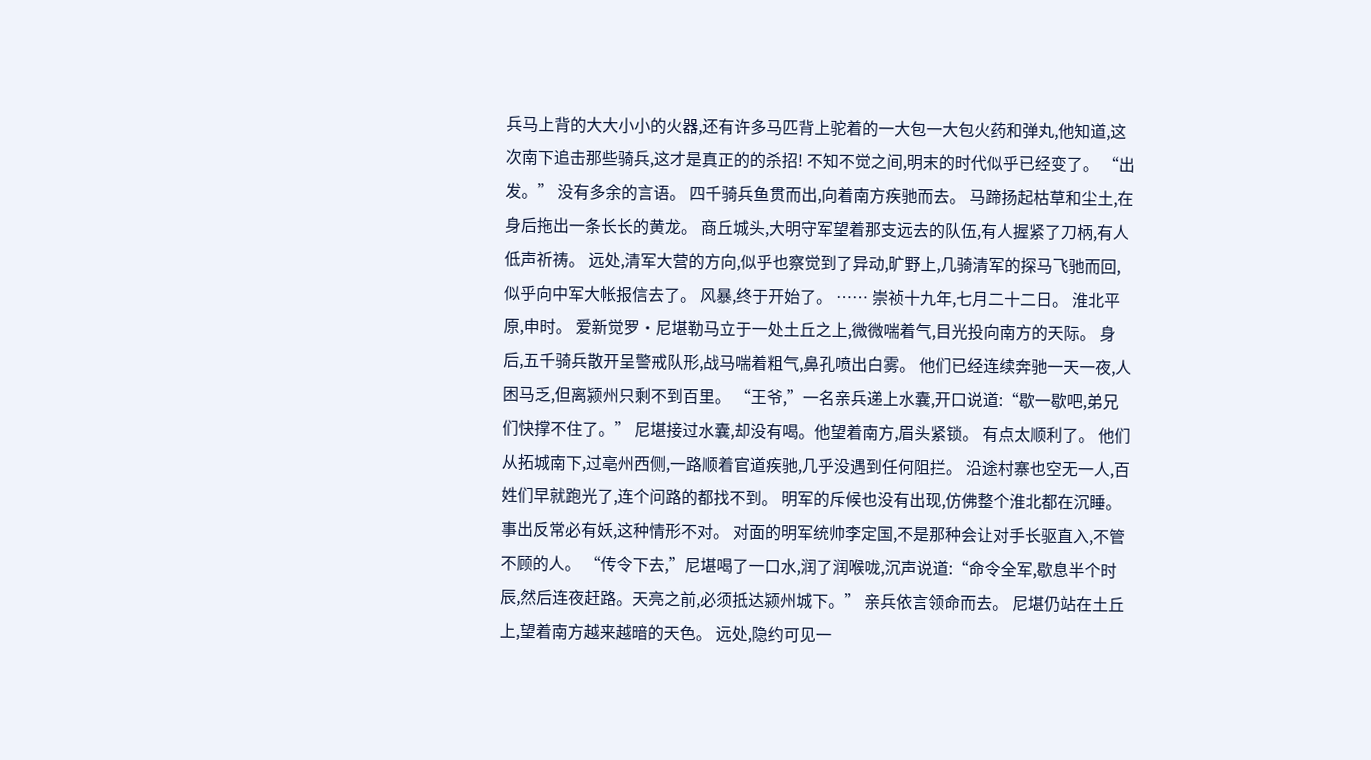兵马上背的大大小小的火器,还有许多马匹背上驼着的一大包一大包火药和弹丸,他知道,这次南下追击那些骑兵,这才是真正的的杀招! 不知不觉之间,明末的时代似乎已经变了。 “出发。” 没有多余的言语。 四千骑兵鱼贯而出,向着南方疾驰而去。 马蹄扬起枯草和尘土,在身后拖出一条长长的黄龙。 商丘城头,大明守军望着那支远去的队伍,有人握紧了刀柄,有人低声祈祷。 远处,清军大营的方向,似乎也察觉到了异动,旷野上,几骑清军的探马飞驰而回,似乎向中军大帐报信去了。 风暴,终于开始了。 …… 崇祯十九年,七月二十二日。 淮北平原,申时。 爱新觉罗·尼堪勒马立于一处土丘之上,微微喘着气,目光投向南方的天际。 身后,五千骑兵散开呈警戒队形,战马喘着粗气,鼻孔喷出白雾。 他们已经连续奔驰一天一夜,人困马乏,但离颍州只剩不到百里。 “王爷,”一名亲兵递上水囊,开口说道:“歇一歇吧,弟兄们快撑不住了。” 尼堪接过水囊,却没有喝。他望着南方,眉头紧锁。 有点太顺利了。 他们从拓城南下,过亳州西侧,一路顺着官道疾驰,几乎没遇到任何阻拦。 沿途村寨也空无一人,百姓们早就跑光了,连个问路的都找不到。 明军的斥候也没有出现,仿佛整个淮北都在沉睡。 事出反常必有妖,这种情形不对。 对面的明军统帅李定国,不是那种会让对手长驱直入,不管不顾的人。 “传令下去,”尼堪喝了一口水,润了润喉咙,沉声说道:“命令全军,歇息半个时辰,然后连夜赶路。天亮之前,必须抵达颍州城下。” 亲兵依言领命而去。 尼堪仍站在土丘上,望着南方越来越暗的天色。 远处,隐约可见一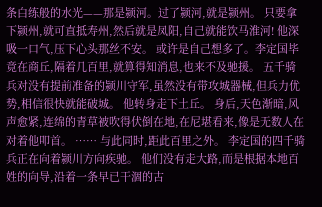条白练般的水光——那是颍河。过了颍河,就是颍州。 只要拿下颍州,就可直抵寿州,然后就是凤阳,自己就能饮马淮河! 他深吸一口气,压下心头那丝不安。 或许是自己想多了。李定国毕竟在商丘,隔着几百里,就算得知消息,也来不及驰援。 五千骑兵对没有提前准备的颍川守军,虽然没有带攻城器械,但兵力优势,相信很快就能破城。 他转身走下土丘。 身后,天色渐暗,风声愈紧,连绵的青草被吹得伏倒在地,在尼堪看来,像是无数人在对着他叩首。 …… 与此同时,距此百里之外。 李定国的四千骑兵正在向着颍川方向疾驰。 他们没有走大路,而是根据本地百姓的向导,沿着一条早已干涸的古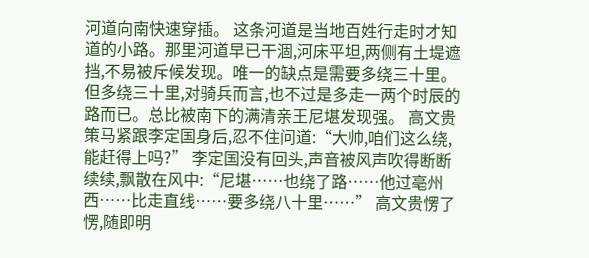河道向南快速穿插。 这条河道是当地百姓行走时才知道的小路。那里河道早已干涸,河床平坦,两侧有土堤遮挡,不易被斥候发现。唯一的缺点是需要多绕三十里。 但多绕三十里,对骑兵而言,也不过是多走一两个时辰的路而已。总比被南下的满清亲王尼堪发现强。 高文贵策马紧跟李定国身后,忍不住问道:“大帅,咱们这么绕,能赶得上吗?” 李定国没有回头,声音被风声吹得断断续续,飘散在风中:“尼堪……也绕了路……他过亳州西……比走直线……要多绕八十里……” 高文贵愣了愣,随即明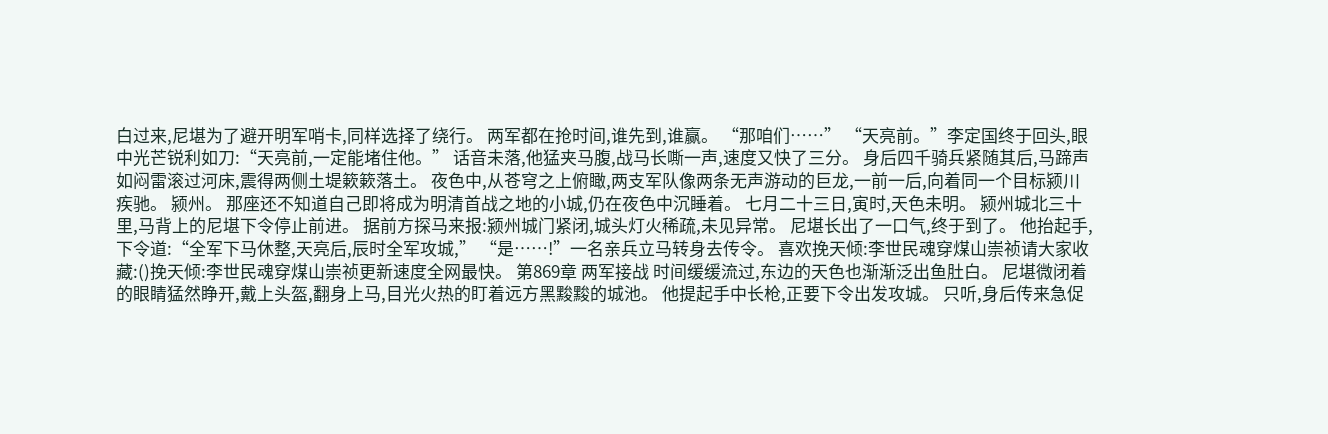白过来,尼堪为了避开明军哨卡,同样选择了绕行。 两军都在抢时间,谁先到,谁赢。 “那咱们……” “天亮前。”李定国终于回头,眼中光芒锐利如刀:“天亮前,一定能堵住他。” 话音未落,他猛夹马腹,战马长嘶一声,速度又快了三分。 身后四千骑兵紧随其后,马蹄声如闷雷滚过河床,震得两侧土堤簌簌落土。 夜色中,从苍穹之上俯瞰,两支军队像两条无声游动的巨龙,一前一后,向着同一个目标颍川疾驰。 颍州。 那座还不知道自己即将成为明清首战之地的小城,仍在夜色中沉睡着。 七月二十三日,寅时,天色未明。 颍州城北三十里,马背上的尼堪下令停止前进。 据前方探马来报:颍州城门紧闭,城头灯火稀疏,未见异常。 尼堪长出了一口气,终于到了。 他抬起手,下令道:“全军下马休整,天亮后,辰时全军攻城,” “是……!”一名亲兵立马转身去传令。 喜欢挽天倾:李世民魂穿煤山崇祯请大家收藏:()挽天倾:李世民魂穿煤山崇祯更新速度全网最快。 第869章 两军接战 时间缓缓流过,东边的天色也渐渐泛出鱼肚白。 尼堪微闭着的眼睛猛然睁开,戴上头盔,翻身上马,目光火热的盯着远方黑黢黢的城池。 他提起手中长枪,正要下令出发攻城。 只听,身后传来急促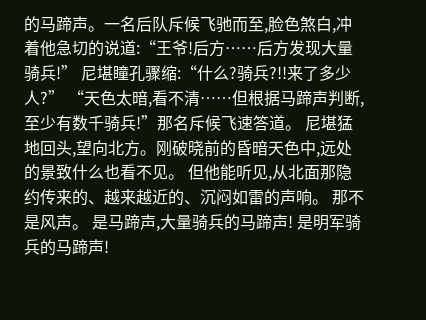的马蹄声。一名后队斥候飞驰而至,脸色煞白,冲着他急切的说道:“王爷!后方……后方发现大量骑兵!” 尼堪瞳孔骤缩:“什么?骑兵?!!来了多少人?” “天色太暗,看不清……但根据马蹄声判断,至少有数千骑兵!”那名斥候飞速答道。 尼堪猛地回头,望向北方。刚破晓前的昏暗天色中,远处的景致什么也看不见。 但他能听见,从北面那隐约传来的、越来越近的、沉闷如雷的声响。 那不是风声。 是马蹄声,大量骑兵的马蹄声! 是明军骑兵的马蹄声!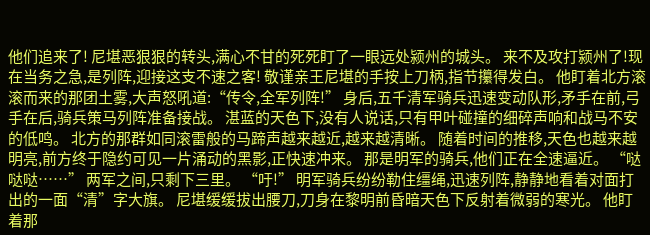他们追来了! 尼堪恶狠狠的转头,满心不甘的死死盯了一眼远处颍州的城头。 来不及攻打颍州了!现在当务之急,是列阵,迎接这支不速之客! 敬谨亲王尼堪的手按上刀柄,指节攥得发白。 他盯着北方滚滚而来的那团土雾,大声怒吼道:“传令,全军列阵!” 身后,五千清军骑兵迅速变动队形,矛手在前,弓手在后,骑兵策马列阵准备接战。 湛蓝的天色下,没有人说话,只有甲叶碰撞的细碎声响和战马不安的低鸣。 北方的那群如同滚雷般的马蹄声越来越近,越来越清晰。 随着时间的推移,天色也越来越明亮,前方终于隐约可见一片涌动的黑影,正快速冲来。 那是明军的骑兵,他们正在全速逼近。 “哒哒哒……” 两军之间,只剩下三里。 “吁!” 明军骑兵纷纷勒住缰绳,迅速列阵,静静地看着对面打出的一面“清”字大旗。 尼堪缓缓拔出腰刀,刀身在黎明前昏暗天色下反射着微弱的寒光。 他盯着那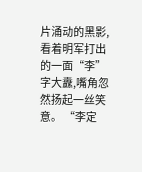片涌动的黑影,看着明军打出的一面“李”字大纛,嘴角忽然扬起一丝笑意。 “李定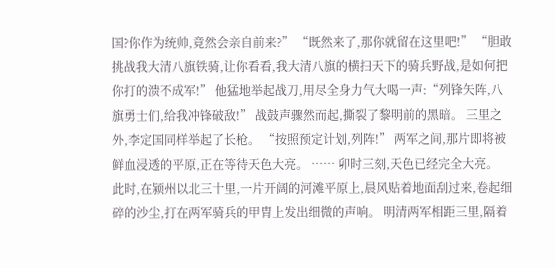国?你作为统帅,竟然会亲自前来?” “既然来了,那你就留在这里吧!” “胆敢挑战我大清八旗铁骑,让你看看,我大清八旗的横扫天下的骑兵野战,是如何把你打的溃不成军!” 他猛地举起战刀,用尽全身力气大喝一声:“列锋矢阵,八旗勇士们,给我冲锋破敌!” 战鼓声骤然而起,撕裂了黎明前的黑暗。 三里之外,李定国同样举起了长枪。 “按照预定计划,列阵!” 两军之间,那片即将被鲜血浸透的平原,正在等待天色大亮。 …… 卯时三刻,天色已经完全大亮。 此时,在颍州以北三十里,一片开阔的河滩平原上,晨风贴着地面刮过来,卷起细碎的沙尘,打在两军骑兵的甲胄上发出细微的声响。 明清两军相距三里,隔着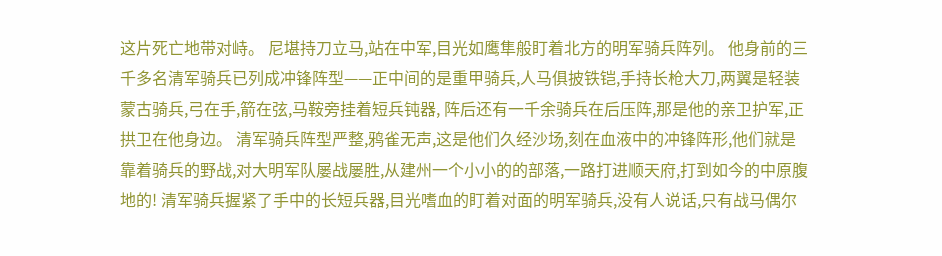这片死亡地带对峙。 尼堪持刀立马,站在中军,目光如鹰隼般盯着北方的明军骑兵阵列。 他身前的三千多名清军骑兵已列成冲锋阵型——正中间的是重甲骑兵,人马俱披铁铠,手持长枪大刀,两翼是轻装蒙古骑兵,弓在手,箭在弦,马鞍旁挂着短兵钝器, 阵后还有一千余骑兵在后压阵,那是他的亲卫护军,正拱卫在他身边。 清军骑兵阵型严整,鸦雀无声,这是他们久经沙场,刻在血液中的冲锋阵形,他们就是靠着骑兵的野战,对大明军队屡战屡胜,从建州一个小小的的部落,一路打进顺天府,打到如今的中原腹地的! 清军骑兵握紧了手中的长短兵器,目光嗜血的盯着对面的明军骑兵,没有人说话,只有战马偶尔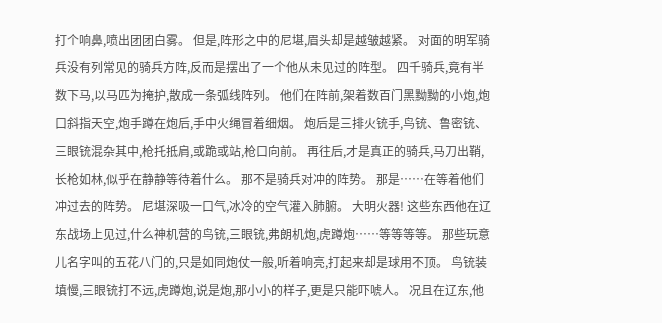打个响鼻,喷出团团白雾。 但是,阵形之中的尼堪,眉头却是越皱越紧。 对面的明军骑兵没有列常见的骑兵方阵,反而是摆出了一个他从未见过的阵型。 四千骑兵,竟有半数下马,以马匹为掩护,散成一条弧线阵列。 他们在阵前,架着数百门黑黝黝的小炮,炮口斜指天空,炮手蹲在炮后,手中火绳冒着细烟。 炮后是三排火铳手,鸟铳、鲁密铳、三眼铳混杂其中,枪托抵肩,或跪或站,枪口向前。 再往后,才是真正的骑兵,马刀出鞘,长枪如林,似乎在静静等待着什么。 那不是骑兵对冲的阵势。 那是……在等着他们冲过去的阵势。 尼堪深吸一口气,冰冷的空气灌入肺腑。 大明火器! 这些东西他在辽东战场上见过,什么神机营的鸟铳,三眼铳,弗朗机炮,虎蹲炮……等等等等。 那些玩意儿名字叫的五花八门的,只是如同炮仗一般,听着响亮,打起来却是球用不顶。 鸟铳装填慢,三眼铳打不远,虎蹲炮,说是炮,那小小的样子,更是只能吓唬人。 况且在辽东,他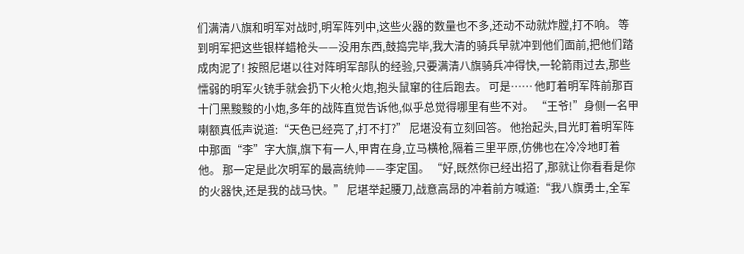们满清八旗和明军对战时,明军阵列中,这些火器的数量也不多,还动不动就炸膛,打不响。 等到明军把这些银样蜡枪头——没用东西,鼓捣完毕,我大清的骑兵早就冲到他们面前,把他们踏成肉泥了! 按照尼堪以往对阵明军部队的经验,只要满清八旗骑兵冲得快,一轮箭雨过去,那些懦弱的明军火铳手就会扔下火枪火炮,抱头鼠窜的往后跑去。 可是…… 他盯着明军阵前那百十门黑黢黢的小炮,多年的战阵直觉告诉他,似乎总觉得哪里有些不对。 “王爷!”身侧一名甲喇额真低声说道:“天色已经亮了,打不打?” 尼堪没有立刻回答。 他抬起头,目光盯着明军阵中那面“李”字大旗,旗下有一人,甲胄在身,立马横枪,隔着三里平原,仿佛也在冷冷地盯着他。 那一定是此次明军的最高统帅——李定国。 “好,既然你已经出招了,那就让你看看是你的火器快,还是我的战马快。” 尼堪举起腰刀,战意高昂的冲着前方喊道:“我八旗勇士,全军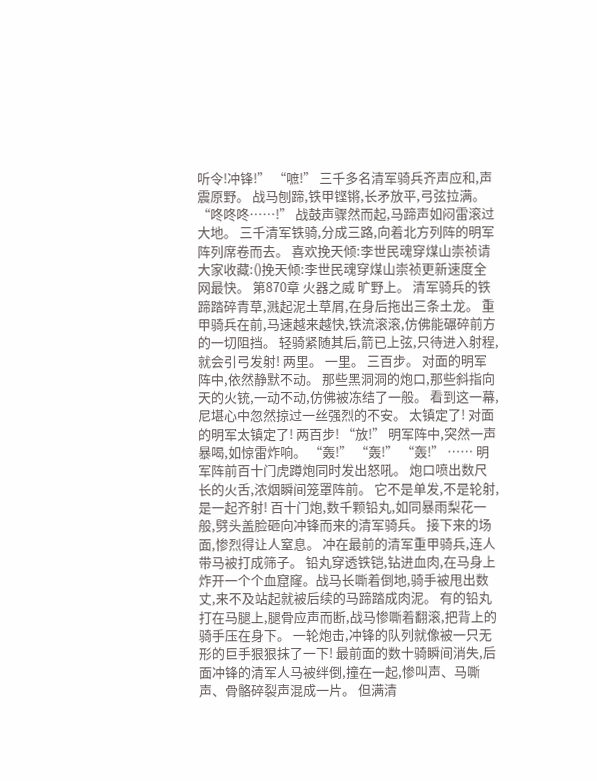听令!冲锋!” “嗻!” 三千多名清军骑兵齐声应和,声震原野。 战马刨蹄,铁甲铿锵,长矛放平,弓弦拉满。 “咚咚咚……!” 战鼓声骤然而起,马蹄声如闷雷滚过大地。 三千清军铁骑,分成三路,向着北方列阵的明军阵列席卷而去。 喜欢挽天倾:李世民魂穿煤山崇祯请大家收藏:()挽天倾:李世民魂穿煤山崇祯更新速度全网最快。 第870章 火器之威 旷野上。 清军骑兵的铁蹄踏碎青草,溅起泥土草屑,在身后拖出三条土龙。 重甲骑兵在前,马速越来越快,铁流滚滚,仿佛能碾碎前方的一切阻挡。 轻骑紧随其后,箭已上弦,只待进入射程,就会引弓发射! 两里。 一里。 三百步。 对面的明军阵中,依然静默不动。 那些黑洞洞的炮口,那些斜指向天的火铳,一动不动,仿佛被冻结了一般。 看到这一幕,尼堪心中忽然掠过一丝强烈的不安。 太镇定了! 对面的明军太镇定了! 两百步! “放!” 明军阵中,突然一声暴喝,如惊雷炸响。 “轰!” “轰!” “轰!” …… 明军阵前百十门虎蹲炮同时发出怒吼。 炮口喷出数尺长的火舌,浓烟瞬间笼罩阵前。 它不是单发,不是轮射,是一起齐射! 百十门炮,数千颗铅丸,如同暴雨梨花一般,劈头盖脸砸向冲锋而来的清军骑兵。 接下来的场面,惨烈得让人窒息。 冲在最前的清军重甲骑兵,连人带马被打成筛子。 铅丸穿透铁铠,钻进血肉,在马身上炸开一个个血窟窿。战马长嘶着倒地,骑手被甩出数丈,来不及站起就被后续的马蹄踏成肉泥。 有的铅丸打在马腿上,腿骨应声而断,战马惨嘶着翻滚,把背上的骑手压在身下。 一轮炮击,冲锋的队列就像被一只无形的巨手狠狠抹了一下! 最前面的数十骑瞬间消失,后面冲锋的清军人马被绊倒,撞在一起,惨叫声、马嘶声、骨骼碎裂声混成一片。 但满清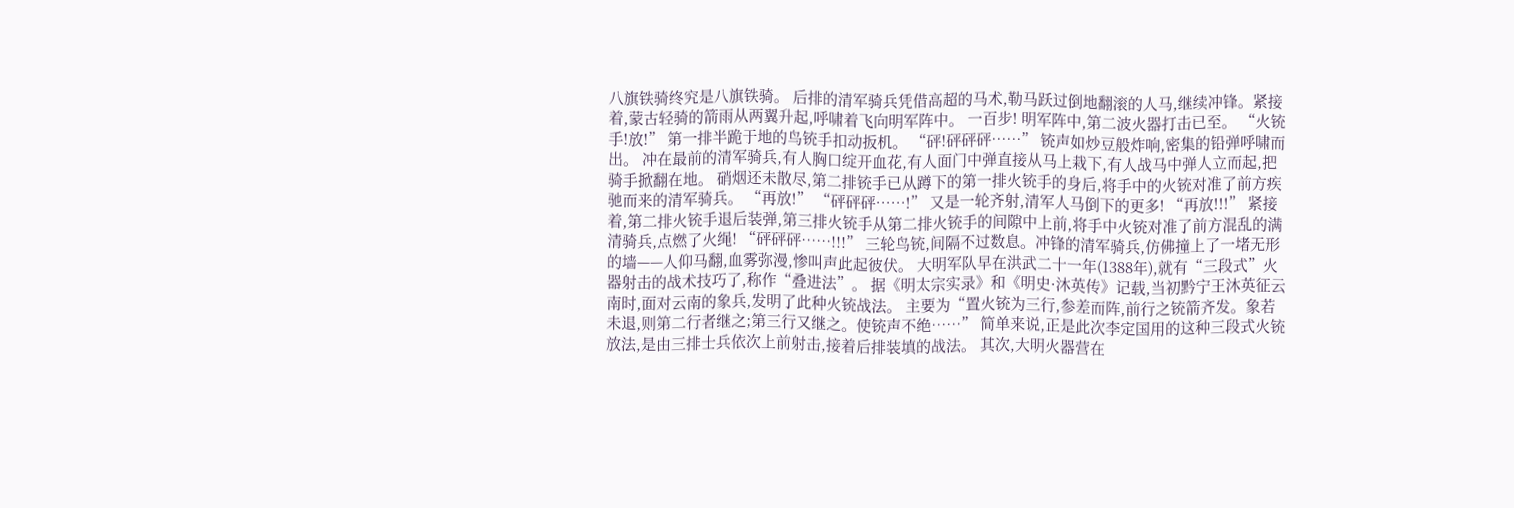八旗铁骑终究是八旗铁骑。 后排的清军骑兵凭借高超的马术,勒马跃过倒地翻滚的人马,继续冲锋。紧接着,蒙古轻骑的箭雨从两翼升起,呼啸着飞向明军阵中。 一百步! 明军阵中,第二波火器打击已至。 “火铳手!放!” 第一排半跪于地的鸟铳手扣动扳机。 “砰!砰砰砰……” 铳声如炒豆般炸响,密集的铅弹呼啸而出。 冲在最前的清军骑兵,有人胸口绽开血花,有人面门中弹直接从马上栽下,有人战马中弹人立而起,把骑手掀翻在地。 硝烟还未散尽,第二排铳手已从蹲下的第一排火铳手的身后,将手中的火铳对准了前方疾驰而来的清军骑兵。 “再放!” “砰砰砰……!” 又是一轮齐射,清军人马倒下的更多! “再放!!!” 紧接着,第二排火铳手退后装弹,第三排火铳手从第二排火铳手的间隙中上前,将手中火铳对准了前方混乱的满清骑兵,点燃了火绳! “砰砰砰……!!!” 三轮鸟铳,间隔不过数息。冲锋的清军骑兵,仿佛撞上了一堵无形的墙——人仰马翻,血雾弥漫,惨叫声此起彼伏。 大明军队早在洪武二十一年(1388年),就有“三段式”火器射击的战术技巧了,称作“叠进法”。 据《明太宗实录》和《明史·沐英传》记载,当初黔宁王沐英征云南时,面对云南的象兵,发明了此种火铳战法。 主要为“置火铳为三行,参差而阵,前行之铳箭齐发。象若未退,则第二行者继之;第三行又继之。使铳声不绝……” 简单来说,正是此次李定国用的这种三段式火铳放法,是由三排士兵依次上前射击,接着后排装填的战法。 其次,大明火器营在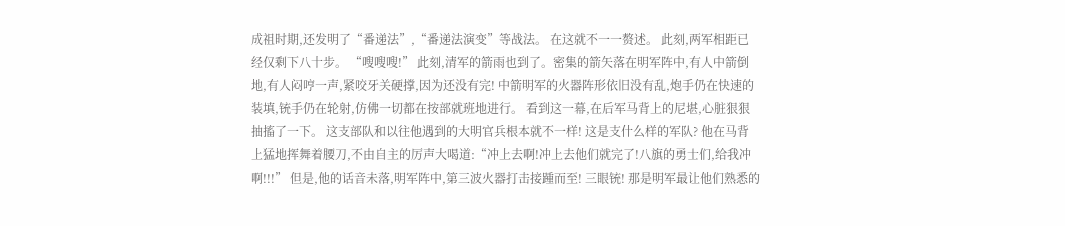成祖时期,还发明了“番递法”,“番递法演变”等战法。 在这就不一一赘述。 此刻,两军相距已经仅剩下八十步。 “嗖嗖嗖!” 此刻,清军的箭雨也到了。密集的箭矢落在明军阵中,有人中箭倒地,有人闷哼一声,紧咬牙关硬撑,因为还没有完! 中箭明军的火器阵形依旧没有乱,炮手仍在快速的装填,铳手仍在轮射,仿佛一切都在按部就班地进行。 看到这一幕,在后军马背上的尼堪,心脏狠狠抽搐了一下。 这支部队和以往他遇到的大明官兵根本就不一样! 这是支什么样的军队? 他在马背上猛地挥舞着腰刀,不由自主的厉声大喝道:“冲上去啊!冲上去他们就完了!八旗的勇士们,给我冲啊!!!” 但是,他的话音未落,明军阵中,第三波火器打击接踵而至! 三眼铳! 那是明军最让他们熟悉的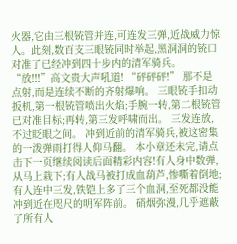火器,它由三根铳管并连,可连发三弹,近战威力惊人。此刻,数百支三眼铳同时举起,黑洞洞的铳口对准了已经冲到四十步内的清军骑兵。 “放!!!”高文贵大声吼道! “砰砰砰!” 那不是点射,而是连续不断的齐射爆响。 三眼铳手扣动扳机,第一根铳管喷出火焰;手腕一转,第二根铳管已对准目标;再转,第三发呼啸而出。 三发连放,不过眨眼之间。 冲到近前的清军骑兵,被这密集的一泼弹雨打得人仰马翻。 本小章还未完,请点击下一页继续阅读后面精彩内容!有人身中数弹,从马上栽下;有人战马被打成血葫芦,惨嘶着倒地;有人连中三发,铁铠上多了三个血洞,至死都没能冲到近在咫尺的明军阵前。 硝烟弥漫,几乎遮蔽了所有人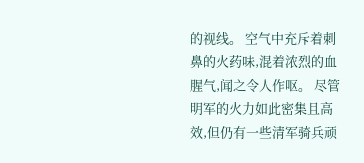的视线。 空气中充斥着刺鼻的火药味,混着浓烈的血腥气,闻之令人作呕。 尽管明军的火力如此密集且高效,但仍有一些清军骑兵顽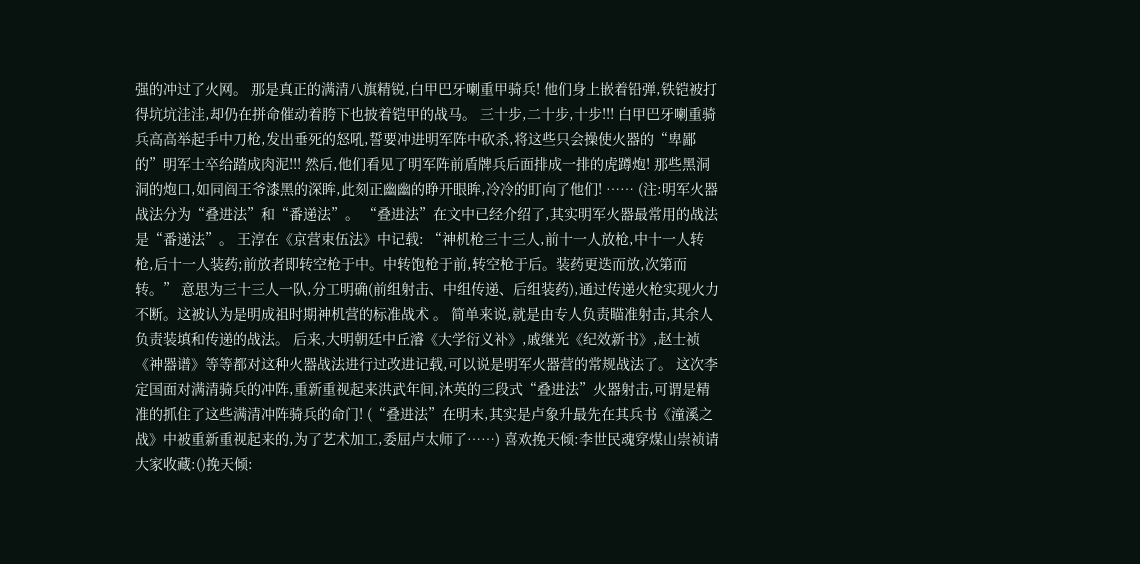强的冲过了火网。 那是真正的满清八旗精锐,白甲巴牙喇重甲骑兵! 他们身上嵌着铅弹,铁铠被打得坑坑洼洼,却仍在拼命催动着胯下也披着铠甲的战马。 三十步,二十步,十步!!! 白甲巴牙喇重骑兵高高举起手中刀枪,发出垂死的怒吼,誓要冲进明军阵中砍杀,将这些只会操使火器的“卑鄙的”明军士卒给踏成肉泥!!! 然后,他们看见了明军阵前盾牌兵后面排成一排的虎蹲炮! 那些黑洞洞的炮口,如同阎王爷漆黑的深眸,此刻正幽幽的睁开眼眸,冷冷的盯向了他们! …… (注:明军火器战法分为“叠进法”和“番递法”。 “叠进法”在文中已经介绍了,其实明军火器最常用的战法是“番递法”。 王淳在《京营束伍法》中记载: “神机枪三十三人,前十一人放枪,中十一人转枪,后十一人装药;前放者即转空枪于中。中转饱枪于前,转空枪于后。装药更迭而放,次第而转。” 意思为三十三人一队,分工明确(前组射击、中组传递、后组装药),通过传递火枪实现火力不断。这被认为是明成祖时期神机营的标准战术 。 简单来说,就是由专人负责瞄准射击,其余人负责装填和传递的战法。 后来,大明朝廷中丘濬《大学衍义补》,戚继光《纪效新书》,赵士祯《神器谱》等等都对这种火器战法进行过改进记载,可以说是明军火器营的常规战法了。 这次李定国面对满清骑兵的冲阵,重新重视起来洪武年间,沐英的三段式“叠进法”火器射击,可谓是精准的抓住了这些满清冲阵骑兵的命门! (“叠进法”在明末,其实是卢象升最先在其兵书《潼溪之战》中被重新重视起来的,为了艺术加工,委屈卢太师了……) 喜欢挽天倾:李世民魂穿煤山崇祯请大家收藏:()挽天倾: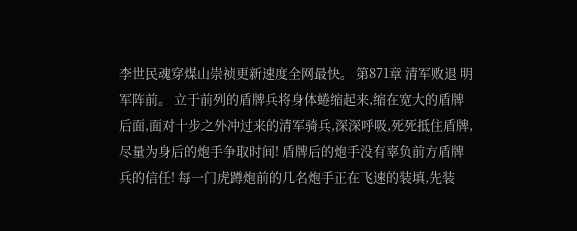李世民魂穿煤山崇祯更新速度全网最快。 第871章 清军败退 明军阵前。 立于前列的盾牌兵将身体蜷缩起来,缩在宽大的盾牌后面,面对十步之外冲过来的清军骑兵,深深呼吸,死死抵住盾牌,尽量为身后的炮手争取时间! 盾牌后的炮手没有辜负前方盾牌兵的信任! 每一门虎蹲炮前的几名炮手正在飞速的装填,先装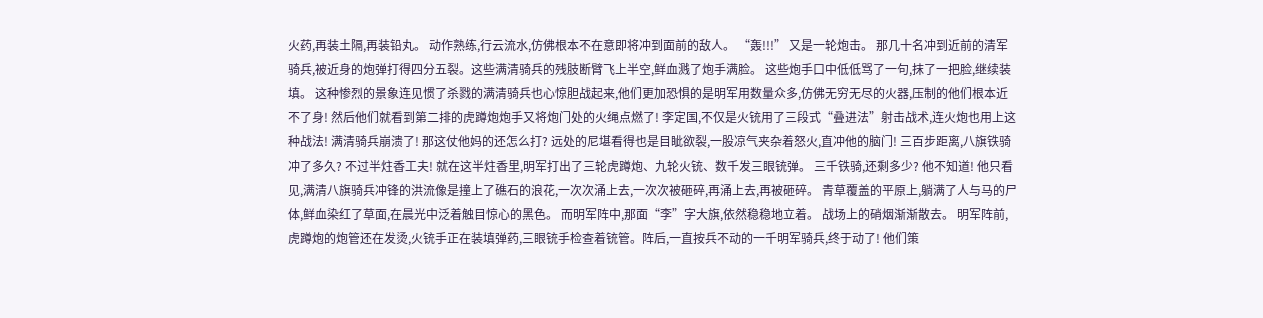火药,再装土隔,再装铅丸。 动作熟练,行云流水,仿佛根本不在意即将冲到面前的敌人。 “轰!!!” 又是一轮炮击。 那几十名冲到近前的清军骑兵,被近身的炮弹打得四分五裂。这些满清骑兵的残肢断臂飞上半空,鲜血溅了炮手满脸。 这些炮手口中低低骂了一句,抹了一把脸,继续装填。 这种惨烈的景象连见惯了杀戮的满清骑兵也心惊胆战起来,他们更加恐惧的是明军用数量众多,仿佛无穷无尽的火器,压制的他们根本近不了身! 然后他们就看到第二排的虎蹲炮炮手又将炮门处的火绳点燃了! 李定国,不仅是火铳用了三段式“叠进法”射击战术,连火炮也用上这种战法! 满清骑兵崩溃了! 那这仗他妈的还怎么打? 远处的尼堪看得也是目眦欲裂,一股凉气夹杂着怒火,直冲他的脑门! 三百步距离,八旗铁骑冲了多久? 不过半炷香工夫! 就在这半炷香里,明军打出了三轮虎蹲炮、九轮火铳、数千发三眼铳弹。 三千铁骑,还剩多少? 他不知道! 他只看见,满清八旗骑兵冲锋的洪流像是撞上了礁石的浪花,一次次涌上去,一次次被砸碎,再涌上去,再被砸碎。 青草覆盖的平原上,躺满了人与马的尸体,鲜血染红了草面,在晨光中泛着触目惊心的黑色。 而明军阵中,那面“李”字大旗,依然稳稳地立着。 战场上的硝烟渐渐散去。 明军阵前,虎蹲炮的炮管还在发烫,火铳手正在装填弹药,三眼铳手检查着铳管。阵后,一直按兵不动的一千明军骑兵,终于动了! 他们策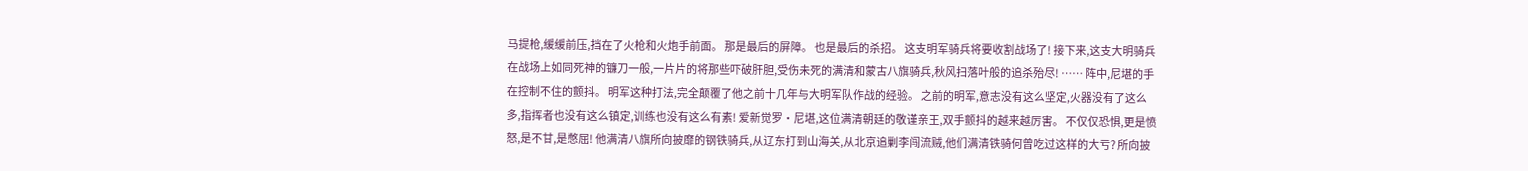马提枪,缓缓前压,挡在了火枪和火炮手前面。 那是最后的屏障。 也是最后的杀招。 这支明军骑兵将要收割战场了! 接下来,这支大明骑兵在战场上如同死神的镰刀一般,一片片的将那些吓破肝胆,受伤未死的满清和蒙古八旗骑兵,秋风扫落叶般的追杀殆尽! …… 阵中,尼堪的手在控制不住的颤抖。 明军这种打法,完全颠覆了他之前十几年与大明军队作战的经验。 之前的明军,意志没有这么坚定,火器没有了这么多,指挥者也没有这么镇定,训练也没有这么有素! 爱新觉罗·尼堪,这位满清朝廷的敬谨亲王,双手颤抖的越来越厉害。 不仅仅恐惧,更是愤怒,是不甘,是憋屈! 他满清八旗所向披靡的钢铁骑兵,从辽东打到山海关,从北京追剿李闯流贼,他们满清铁骑何曾吃过这样的大亏? 所向披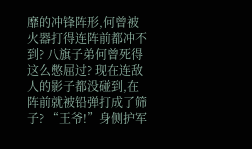靡的冲锋阵形,何曾被火器打得连阵前都冲不到? 八旗子弟何曾死得这么憋屈过? 现在连敌人的影子都没碰到,在阵前就被铅弹打成了筛子? “王爷!”身侧护军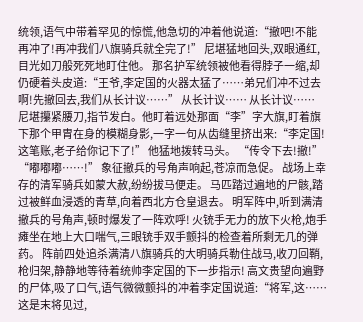统领,语气中带着罕见的惊慌,他急切的冲着他说道:“撤吧!不能再冲了!再冲我们八旗骑兵就全完了!” 尼堪猛地回头,双眼通红,目光如刀般死死地盯住他。 那名护军统领被他看得脖子一缩,却仍硬着头皮道:“王爷,李定国的火器太猛了……弟兄们冲不过去啊!先撤回去,我们从长计议……” 从长计议…… 从长计议…… 尼堪攥紧腰刀,指节发白。他盯着远处那面“李”字大旗,盯着旗下那个甲胄在身的模糊身影,一字一句从齿缝里挤出来:“李定国!这笔账,老子给你记下了!” 他猛地拨转马头。 “传令下去!撤!” “嘟嘟嘟……!” 象征撤兵的号角声响起,苍凉而急促。 战场上幸存的清军骑兵如蒙大赦,纷纷拔马便走。 马匹踏过遍地的尸骸,踏过被鲜血浸透的青草,向着西北方仓皇退去。 明军阵中,听到满清撤兵的号角声,顿时爆发了一阵欢呼! 火铳手无力的放下火枪,炮手瘫坐在地上大口喘气,三眼铳手双手颤抖的检查着所剩无几的弹药。 阵前四处追杀满清八旗骑兵的大明骑兵勒住战马,收刀回鞘,枪归架,静静地等待着统帅李定国的下一步指示! 高文贵望向遍野的尸体,吸了口气,语气微微颤抖的冲着李定国说道:“将军,这……这是末将见过,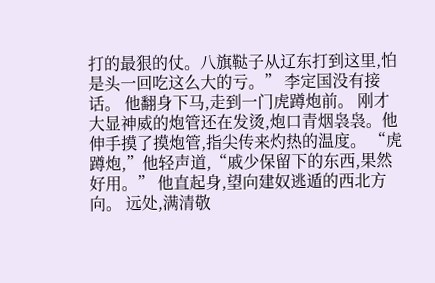打的最狠的仗。八旗鞑子从辽东打到这里,怕是头一回吃这么大的亏。” 李定国没有接话。 他翻身下马,走到一门虎蹲炮前。 刚才大显神威的炮管还在发烫,炮口青烟袅袅。他伸手摸了摸炮管,指尖传来灼热的温度。 “虎蹲炮,”他轻声道,“戚少保留下的东西,果然好用。” 他直起身,望向建奴逃遁的西北方向。 远处,满清敬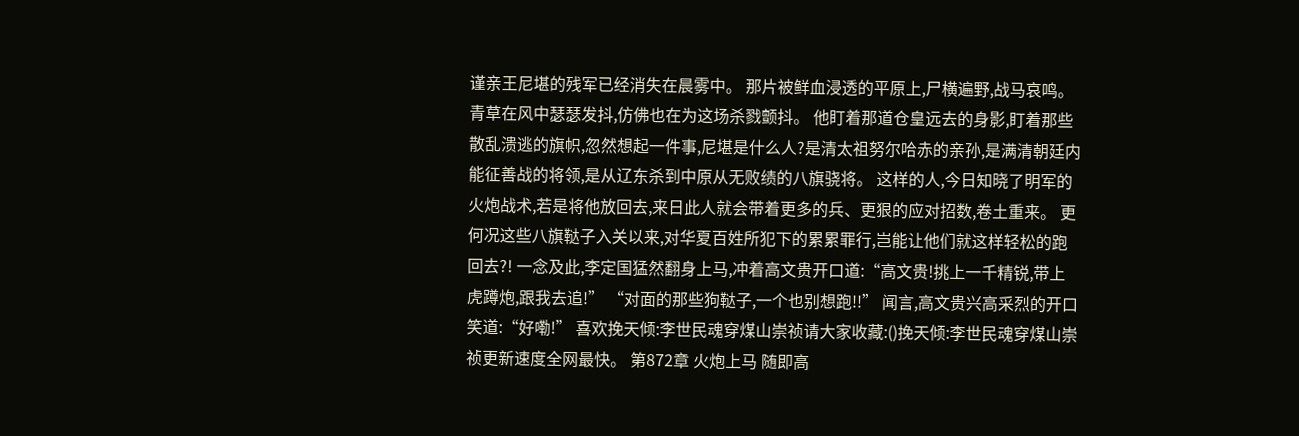谨亲王尼堪的残军已经消失在晨雾中。 那片被鲜血浸透的平原上,尸横遍野,战马哀鸣。 青草在风中瑟瑟发抖,仿佛也在为这场杀戮颤抖。 他盯着那道仓皇远去的身影,盯着那些散乱溃逃的旗帜,忽然想起一件事,尼堪是什么人?是清太祖努尔哈赤的亲孙,是满清朝廷内能征善战的将领,是从辽东杀到中原从无败绩的八旗骁将。 这样的人,今日知晓了明军的火炮战术,若是将他放回去,来日此人就会带着更多的兵、更狠的应对招数,卷土重来。 更何况这些八旗鞑子入关以来,对华夏百姓所犯下的累累罪行,岂能让他们就这样轻松的跑回去?! 一念及此,李定国猛然翻身上马,冲着高文贵开口道:“高文贵!挑上一千精锐,带上虎蹲炮,跟我去追!” “对面的那些狗鞑子,一个也别想跑!!” 闻言,高文贵兴高采烈的开口笑道:“好嘞!” 喜欢挽天倾:李世民魂穿煤山崇祯请大家收藏:()挽天倾:李世民魂穿煤山崇祯更新速度全网最快。 第872章 火炮上马 随即高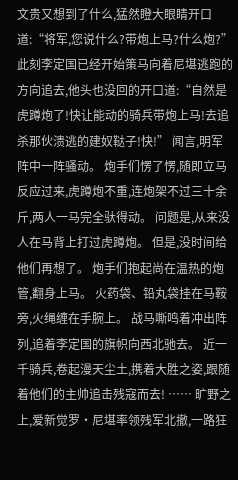文贵又想到了什么,猛然瞪大眼睛开口道:“将军,您说什么?带炮上马?什么炮?” 此刻李定国已经开始策马向着尼堪逃跑的方向追去,他头也没回的开口道:“自然是虎蹲炮了!快让能动的骑兵带炮上马!去追杀那伙溃逃的建奴鞑子!快!” 闻言,明军阵中一阵骚动。 炮手们愣了愣,随即立马反应过来,虎蹲炮不重,连炮架不过三十余斤,两人一马完全驮得动。 问题是,从来没人在马背上打过虎蹲炮。 但是,没时间给他们再想了。 炮手们抱起尚在温热的炮管,翻身上马。 火药袋、铅丸袋挂在马鞍旁,火绳缠在手腕上。 战马嘶鸣着冲出阵列,追着李定国的旗帜向西北驰去。 近一千骑兵,卷起漫天尘土,携着大胜之姿,跟随着他们的主帅追击残寇而去! …… 旷野之上,爱新觉罗·尼堪率领残军北撤,一路狂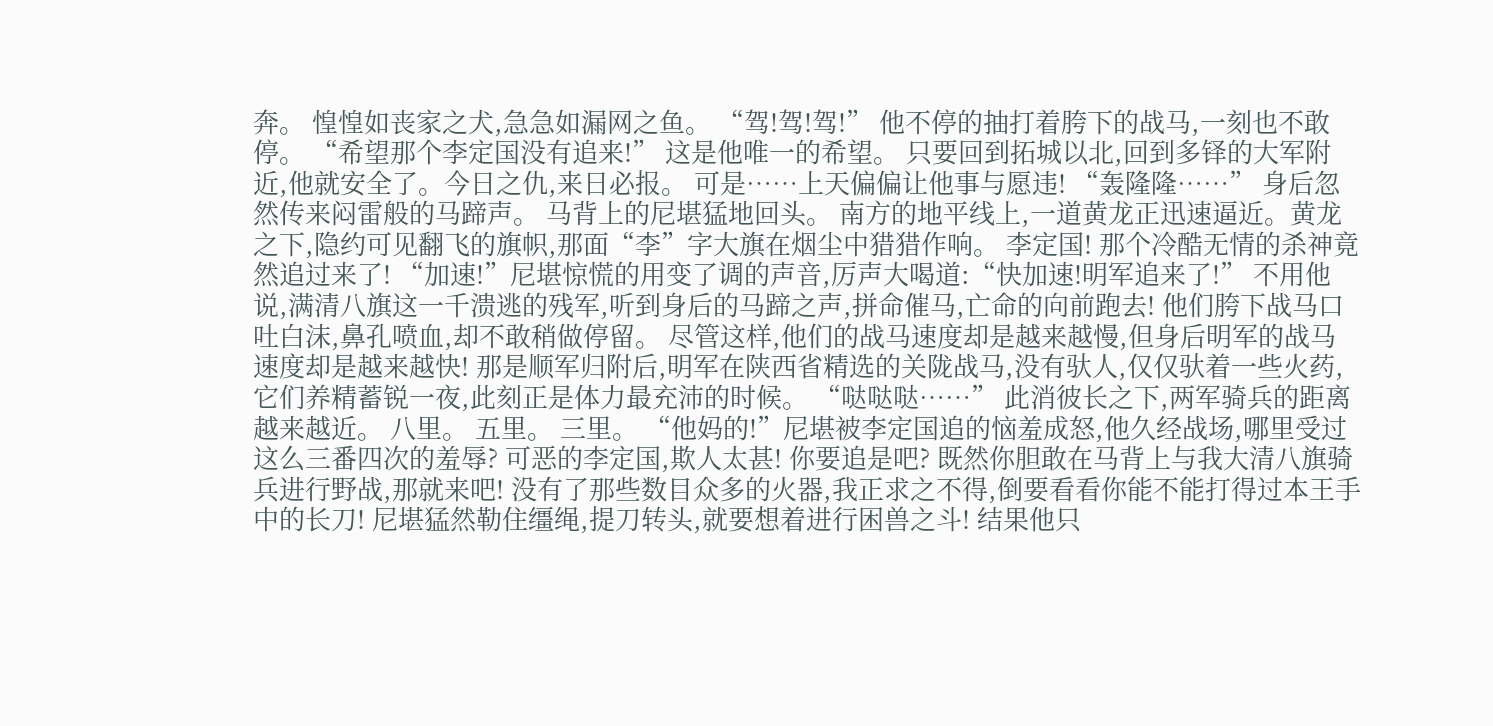奔。 惶惶如丧家之犬,急急如漏网之鱼。 “驾!驾!驾!” 他不停的抽打着胯下的战马,一刻也不敢停。 “希望那个李定国没有追来!” 这是他唯一的希望。 只要回到拓城以北,回到多铎的大军附近,他就安全了。今日之仇,来日必报。 可是……上天偏偏让他事与愿违! “轰隆隆……” 身后忽然传来闷雷般的马蹄声。 马背上的尼堪猛地回头。 南方的地平线上,一道黄龙正迅速逼近。黄龙之下,隐约可见翻飞的旗帜,那面“李”字大旗在烟尘中猎猎作响。 李定国! 那个冷酷无情的杀神竟然追过来了! “加速!”尼堪惊慌的用变了调的声音,厉声大喝道:“快加速!明军追来了!” 不用他说,满清八旗这一千溃逃的残军,听到身后的马蹄之声,拼命催马,亡命的向前跑去! 他们胯下战马口吐白沫,鼻孔喷血,却不敢稍做停留。 尽管这样,他们的战马速度却是越来越慢,但身后明军的战马速度却是越来越快! 那是顺军归附后,明军在陕西省精选的关陇战马,没有驮人,仅仅驮着一些火药,它们养精蓄锐一夜,此刻正是体力最充沛的时候。 “哒哒哒……” 此消彼长之下,两军骑兵的距离越来越近。 八里。 五里。 三里。 “他妈的!”尼堪被李定国追的恼羞成怒,他久经战场,哪里受过这么三番四次的羞辱? 可恶的李定国,欺人太甚! 你要追是吧? 既然你胆敢在马背上与我大清八旗骑兵进行野战,那就来吧! 没有了那些数目众多的火器,我正求之不得,倒要看看你能不能打得过本王手中的长刀! 尼堪猛然勒住缰绳,提刀转头,就要想着进行困兽之斗! 结果他只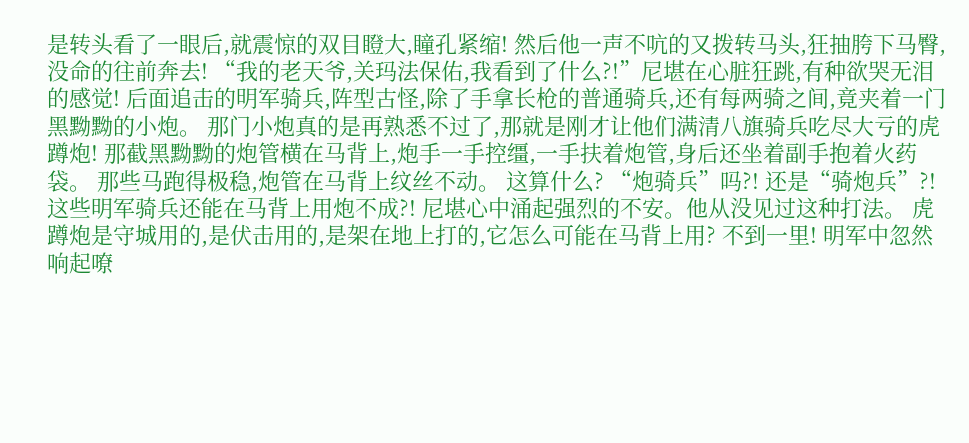是转头看了一眼后,就震惊的双目瞪大,瞳孔紧缩! 然后他一声不吭的又拨转马头,狂抽胯下马臀,没命的往前奔去! “我的老天爷,关玛法保佑,我看到了什么?!”尼堪在心脏狂跳,有种欲哭无泪的感觉! 后面追击的明军骑兵,阵型古怪,除了手拿长枪的普通骑兵,还有每两骑之间,竟夹着一门黑黝黝的小炮。 那门小炮真的是再熟悉不过了,那就是刚才让他们满清八旗骑兵吃尽大亏的虎蹲炮! 那截黑黝黝的炮管横在马背上,炮手一手控缰,一手扶着炮管,身后还坐着副手抱着火药袋。 那些马跑得极稳,炮管在马背上纹丝不动。 这算什么? “炮骑兵”吗?! 还是“骑炮兵”?! 这些明军骑兵还能在马背上用炮不成?! 尼堪心中涌起强烈的不安。他从没见过这种打法。 虎蹲炮是守城用的,是伏击用的,是架在地上打的,它怎么可能在马背上用? 不到一里! 明军中忽然响起嘹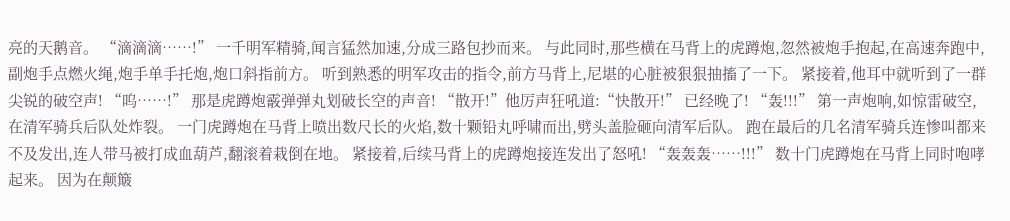亮的天鹅音。 “滴滴滴……!” 一千明军精骑,闻言猛然加速,分成三路包抄而来。 与此同时,那些横在马背上的虎蹲炮,忽然被炮手抱起,在高速奔跑中,副炮手点燃火绳,炮手单手托炮,炮口斜指前方。 听到熟悉的明军攻击的指令,前方马背上,尼堪的心脏被狠狠抽搐了一下。 紧接着,他耳中就听到了一群尖锐的破空声! “呜……!” 那是虎蹲炮霰弹弹丸划破长空的声音! “散开!”他厉声狂吼道:“快散开!” 已经晚了! “轰!!!” 第一声炮响,如惊雷破空,在清军骑兵后队处炸裂。 一门虎蹲炮在马背上喷出数尺长的火焰,数十颗铅丸呼啸而出,劈头盖脸砸向清军后队。 跑在最后的几名清军骑兵连惨叫都来不及发出,连人带马被打成血葫芦,翻滚着栽倒在地。 紧接着,后续马背上的虎蹲炮接连发出了怒吼! “轰轰轰……!!!” 数十门虎蹲炮在马背上同时咆哮起来。 因为在颠簸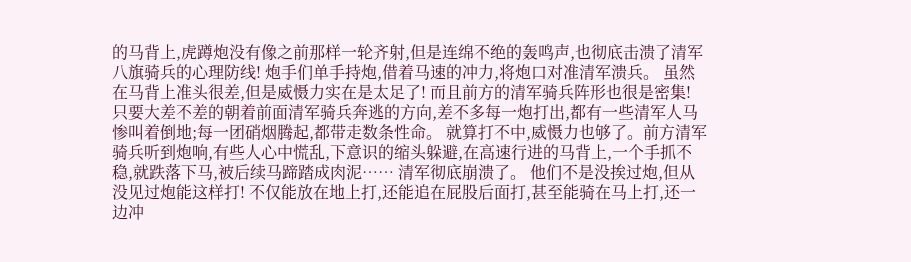的马背上,虎蹲炮没有像之前那样一轮齐射,但是连绵不绝的轰鸣声,也彻底击溃了清军八旗骑兵的心理防线! 炮手们单手持炮,借着马速的冲力,将炮口对准清军溃兵。 虽然在马背上准头很差,但是威慑力实在是太足了! 而且前方的清军骑兵阵形也很是密集! 只要大差不差的朝着前面清军骑兵奔逃的方向,差不多每一炮打出,都有一些清军人马惨叫着倒地;每一团硝烟腾起,都带走数条性命。 就算打不中,威慑力也够了。前方清军骑兵听到炮响,有些人心中慌乱,下意识的缩头躲避,在高速行进的马背上,一个手抓不稳,就跌落下马,被后续马蹄踏成肉泥…… 清军彻底崩溃了。 他们不是没挨过炮,但从没见过炮能这样打! 不仅能放在地上打,还能追在屁股后面打,甚至能骑在马上打,还一边冲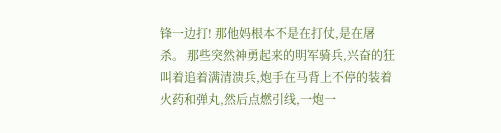锋一边打! 那他妈根本不是在打仗,是在屠杀。 那些突然神勇起来的明军骑兵,兴奋的狂叫着追着满清溃兵,炮手在马背上不停的装着火药和弹丸,然后点燃引线,一炮一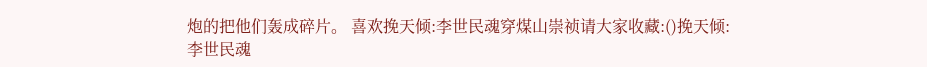炮的把他们轰成碎片。 喜欢挽天倾:李世民魂穿煤山崇祯请大家收藏:()挽天倾:李世民魂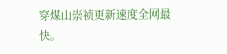穿煤山崇祯更新速度全网最快。